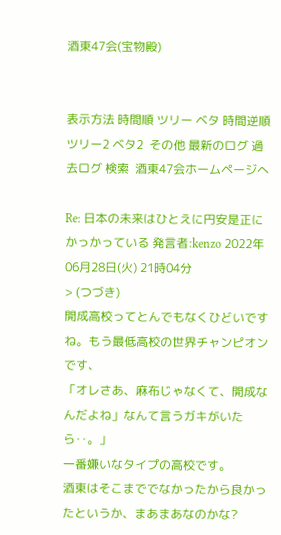酒東47会(宝物殿)


表示方法 時間順 ツリー ベタ 時間逆順 ツリー2 ベタ2  その他 最新のログ 過去ログ 検索  酒東47会ホームページへ

Re: 日本の未来はひとえに円安是正にかっかっている 発言者:kenzo 2022年06月28日(火) 21時04分
> (つづき)
開成高校ってとんでもなくひどいですね。もう最低高校の世界チャンピオンです、
「オレさあ、麻布じゃなくて、開成なんだよね」なんて言うガキがいたら‥。」
一番嫌いなタイプの高校です。
酒東はそこまででなかったから良かったというか、まあまあなのかな?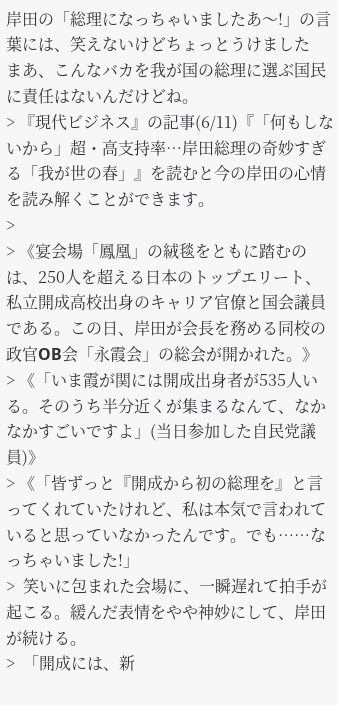岸田の「総理になっちゃいましたあ〜!」の言葉には、笑えないけどちょっとうけました
まあ、こんなバカを我が国の総理に選ぶ国民に責任はないんだけどね。
> 『現代ビジネス』の記事(6/11)『「何もしないから」超・高支持率…岸田総理の奇妙すぎる「我が世の春」』を読むと今の岸田の心情を読み解くことができます。
>
> 《宴会場「鳳凰」の絨毯をともに踏むのは、250人を超える日本のトップエリート、私立開成高校出身のキャリア官僚と国会議員である。この日、岸田が会長を務める同校の政官OB会「永霞会」の総会が開かれた。》
> 《「いま霞が関には開成出身者が535人いる。そのうち半分近くが集まるなんて、なかなかすごいですよ」(当日参加した自民党議員)》
> 《「皆ずっと『開成から初の総理を』と言ってくれていたけれど、私は本気で言われていると思っていなかったんです。でも……なっちゃいました!」
>  笑いに包まれた会場に、一瞬遅れて拍手が起こる。緩んだ表情をやや神妙にして、岸田が続ける。
>  「開成には、新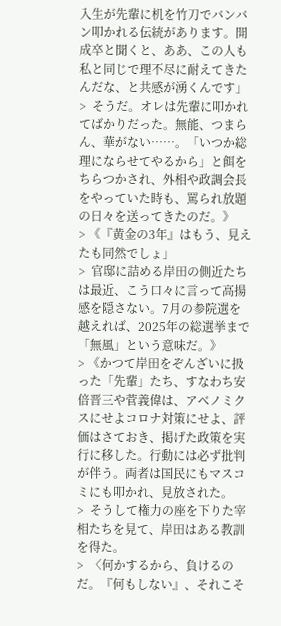入生が先輩に机を竹刀でバンバン叩かれる伝統があります。開成卒と聞くと、ああ、この人も私と同じで理不尽に耐えてきたんだな、と共感が湧くんです」
>  そうだ。オレは先輩に叩かれてばかりだった。無能、つまらん、華がない……。「いつか総理にならせてやるから」と餌をちらつかされ、外相や政調会長をやっていた時も、罵られ放題の日々を送ってきたのだ。》
> 《『黄金の3年』はもう、見えたも同然でしょ」
>  官邸に詰める岸田の側近たちは最近、こう口々に言って高揚感を隠さない。7月の参院選を越えれば、2025年の総選挙まで「無風」という意味だ。》
> 《かつて岸田をぞんざいに扱った「先輩」たち、すなわち安倍晋三や菅義偉は、アベノミクスにせよコロナ対策にせよ、評価はさておき、掲げた政策を実行に移した。行動には必ず批判が伴う。両者は国民にもマスコミにも叩かれ、見放された。
>  そうして権力の座を下りた宰相たちを見て、岸田はある教訓を得た。
>  〈何かするから、負けるのだ。『何もしない』、それこそ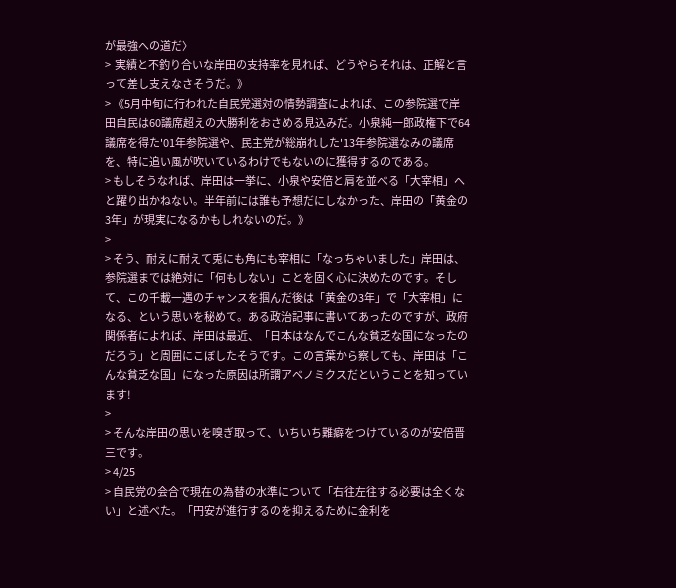が最強への道だ〉
>  実績と不釣り合いな岸田の支持率を見れば、どうやらそれは、正解と言って差し支えなさそうだ。》
> 《5月中旬に行われた自民党選対の情勢調査によれば、この参院選で岸田自民は60議席超えの大勝利をおさめる見込みだ。小泉純一郎政権下で64議席を得た'01年参院選や、民主党が総崩れした'13年参院選なみの議席を、特に追い風が吹いているわけでもないのに獲得するのである。
> もしそうなれば、岸田は一挙に、小泉や安倍と肩を並べる「大宰相」へと躍り出かねない。半年前には誰も予想だにしなかった、岸田の「黄金の3年」が現実になるかもしれないのだ。》
>
> そう、耐えに耐えて兎にも角にも宰相に「なっちゃいました」岸田は、参院選までは絶対に「何もしない」ことを固く心に決めたのです。そして、この千載一遇のチャンスを掴んだ後は「黄金の3年」で「大宰相」になる、という思いを秘めて。ある政治記事に書いてあったのですが、政府関係者によれば、岸田は最近、「日本はなんでこんな貧乏な国になったのだろう」と周囲にこぼしたそうです。この言葉から察しても、岸田は「こんな貧乏な国」になった原因は所謂アベノミクスだということを知っています!
>
> そんな岸田の思いを嗅ぎ取って、いちいち難癖をつけているのが安倍晋三です。
> 4/25
> 自民党の会合で現在の為替の水準について「右往左往する必要は全くない」と述べた。「円安が進行するのを抑えるために金利を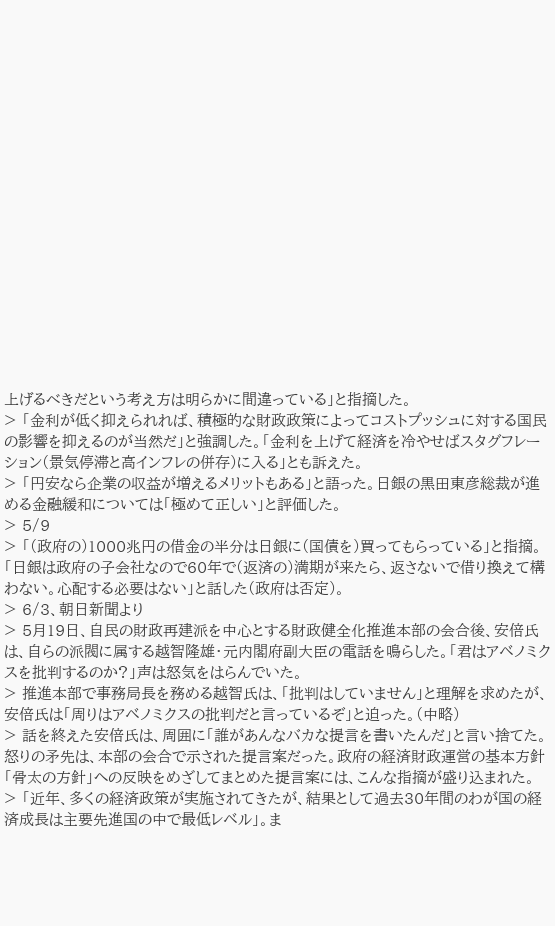上げるべきだという考え方は明らかに間違っている」と指摘した。
> 「金利が低く抑えられれば、積極的な財政政策によってコストプッシュに対する国民の影響を抑えるのが当然だ」と強調した。「金利を上げて経済を冷やせばスタグフレーション(景気停滞と高インフレの併存)に入る」とも訴えた。
> 「円安なら企業の収益が増えるメリットもある」と語った。日銀の黒田東彦総裁が進める金融緩和については「極めて正しい」と評価した。
> 5/9
> 「(政府の)1000兆円の借金の半分は日銀に(国債を)買ってもらっている」と指摘。「日銀は政府の子会社なので60年で(返済の)満期が来たら、返さないで借り換えて構わない。心配する必要はない」と話した(政府は否定)。
> 6/3、朝日新聞より
> 5月19日、自民の財政再建派を中心とする財政健全化推進本部の会合後、安倍氏は、自らの派閥に属する越智隆雄・元内閣府副大臣の電話を鳴らした。「君はアベノミクスを批判するのか?」声は怒気をはらんでいた。
> 推進本部で事務局長を務める越智氏は、「批判はしていません」と理解を求めたが、安倍氏は「周りはアベノミクスの批判だと言っているぞ」と迫った。(中略)
> 話を終えた安倍氏は、周囲に「誰があんなバカな提言を書いたんだ」と言い捨てた。怒りの矛先は、本部の会合で示された提言案だった。政府の経済財政運営の基本方針「骨太の方針」への反映をめざしてまとめた提言案には、こんな指摘が盛り込まれた。
> 「近年、多くの経済政策が実施されてきたが、結果として過去30年間のわが国の経済成長は主要先進国の中で最低レベル」。ま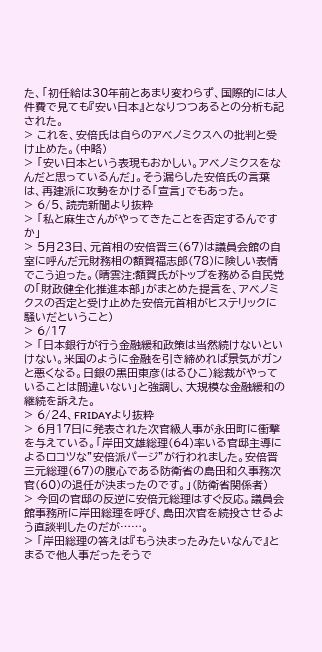た、「初任給は30年前とあまり変わらず、国際的には人件費で見ても『安い日本』となりつつあるとの分析も記された。
> これを、安倍氏は自らのアベノミクスへの批判と受け止めた。(中略)
> 「安い日本という表現もおかしい。アベノミクスをなんだと思っているんだ」。そう漏らした安倍氏の言葉は、再建派に攻勢をかける「宣言」でもあった。
> 6/5、読売新聞より抜粋
> 「私と麻生さんがやってきたことを否定するんですか」
> 5月23日、元首相の安倍晋三(67)は議員会館の自室に呼んだ元財務相の額賀福志郎(78)に険しい表情でこう迫った。(晴雲注:額賀氏がトップを務める自民党の「財政健全化推進本部」がまとめた提言を、アベノミクスの否定と受け止めた安倍元首相がヒステリックに騒いだということ)
> 6/17
> 「日本銀行が行う金融緩和政策は当然続けないといけない。米国のように金融を引き締めれば景気がガンと悪くなる。日銀の黒田東彦(はるひこ)総裁がやっていることは間違いない」と強調し、大規模な金融緩和の継続を訴えた。
> 6/24、FRIDAYより抜粋
> 6月17日に発表された次官級人事が永田町に衝撃を与えている。「岸田文雄総理(64)率いる官邸主導によるロコツな”安倍派パージ”が行われました。安倍晋三元総理(67)の腹心である防衛省の島田和久事務次官(60)の退任が決まったのです。」(防衛省関係者)
> 今回の官邸の反逆に安倍元総理はすぐ反応。議員会館事務所に岸田総理を呼び、島田次官を続投させるよう直談判したのだが……。
> 「岸田総理の答えは『もう決まったみたいなんで』とまるで他人事だったそうで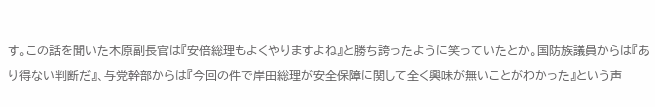す。この話を聞いた木原副長官は『安倍総理もよくやりますよね』と勝ち誇ったように笑っていたとか。国防族議員からは『あり得ない判断だ』、与党幹部からは『今回の件で岸田総理が安全保障に関して全く興味が無いことがわかった』という声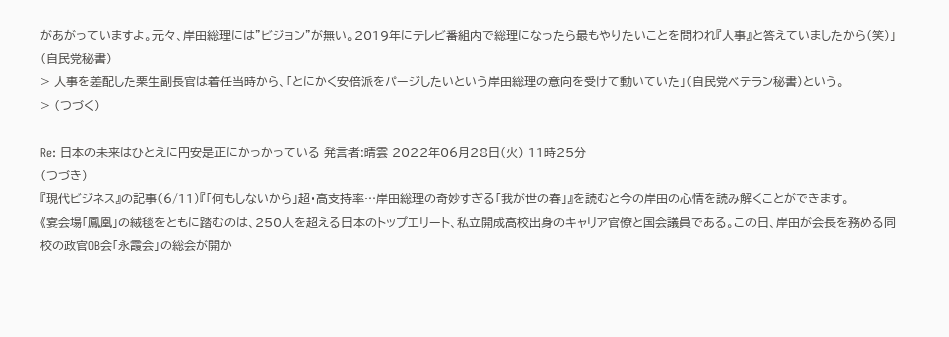があがっていますよ。元々、岸田総理には”ビジョン”が無い。2019年にテレビ番組内で総理になったら最もやりたいことを問われ『人事』と答えていましたから(笑)」(自民党秘書)
> 人事を差配した栗生副長官は着任当時から、「とにかく安倍派をパージしたいという岸田総理の意向を受けて動いていた」(自民党ベテラン秘書)という。
> (つづく)

Re: 日本の未来はひとえに円安是正にかっかっている 発言者:晴雲 2022年06月28日(火) 11時25分
(つづき)
『現代ビジネス』の記事(6/11)『「何もしないから」超・高支持率…岸田総理の奇妙すぎる「我が世の春」』を読むと今の岸田の心情を読み解くことができます。
《宴会場「鳳凰」の絨毯をともに踏むのは、250人を超える日本のトップエリート、私立開成高校出身のキャリア官僚と国会議員である。この日、岸田が会長を務める同校の政官OB会「永霞会」の総会が開か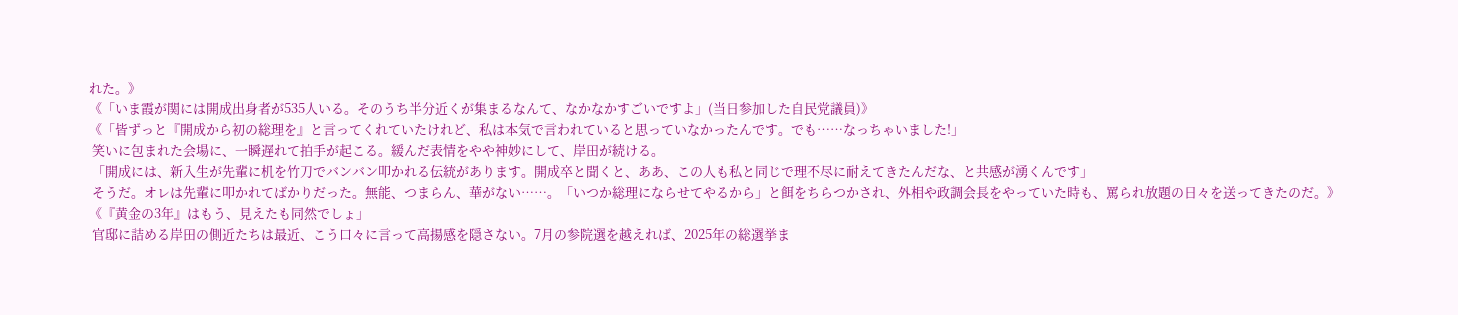れた。》
《「いま霞が関には開成出身者が535人いる。そのうち半分近くが集まるなんて、なかなかすごいですよ」(当日参加した自民党議員)》
《「皆ずっと『開成から初の総理を』と言ってくれていたけれど、私は本気で言われていると思っていなかったんです。でも……なっちゃいました!」
 笑いに包まれた会場に、一瞬遅れて拍手が起こる。緩んだ表情をやや神妙にして、岸田が続ける。
 「開成には、新入生が先輩に机を竹刀でバンバン叩かれる伝統があります。開成卒と聞くと、ああ、この人も私と同じで理不尽に耐えてきたんだな、と共感が湧くんです」
 そうだ。オレは先輩に叩かれてばかりだった。無能、つまらん、華がない……。「いつか総理にならせてやるから」と餌をちらつかされ、外相や政調会長をやっていた時も、罵られ放題の日々を送ってきたのだ。》
《『黄金の3年』はもう、見えたも同然でしょ」
 官邸に詰める岸田の側近たちは最近、こう口々に言って高揚感を隠さない。7月の参院選を越えれば、2025年の総選挙ま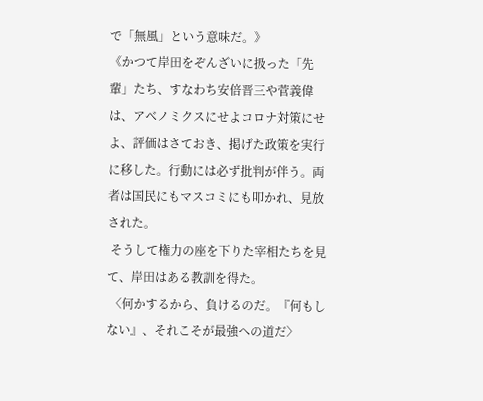で「無風」という意味だ。》
《かつて岸田をぞんざいに扱った「先輩」たち、すなわち安倍晋三や菅義偉は、アベノミクスにせよコロナ対策にせよ、評価はさておき、掲げた政策を実行に移した。行動には必ず批判が伴う。両者は国民にもマスコミにも叩かれ、見放された。
 そうして権力の座を下りた宰相たちを見て、岸田はある教訓を得た。
 〈何かするから、負けるのだ。『何もしない』、それこそが最強への道だ〉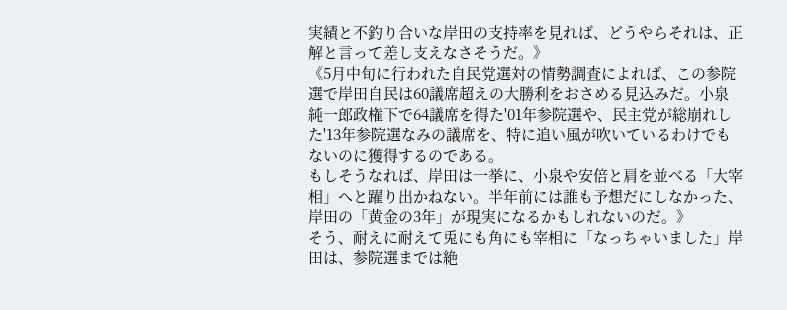実績と不釣り合いな岸田の支持率を見れば、どうやらそれは、正解と言って差し支えなさそうだ。》
《5月中旬に行われた自民党選対の情勢調査によれば、この参院選で岸田自民は60議席超えの大勝利をおさめる見込みだ。小泉純一郎政権下で64議席を得た'01年参院選や、民主党が総崩れした'13年参院選なみの議席を、特に追い風が吹いているわけでもないのに獲得するのである。
もしそうなれば、岸田は一挙に、小泉や安倍と肩を並べる「大宰相」へと躍り出かねない。半年前には誰も予想だにしなかった、岸田の「黄金の3年」が現実になるかもしれないのだ。》
そう、耐えに耐えて兎にも角にも宰相に「なっちゃいました」岸田は、参院選までは絶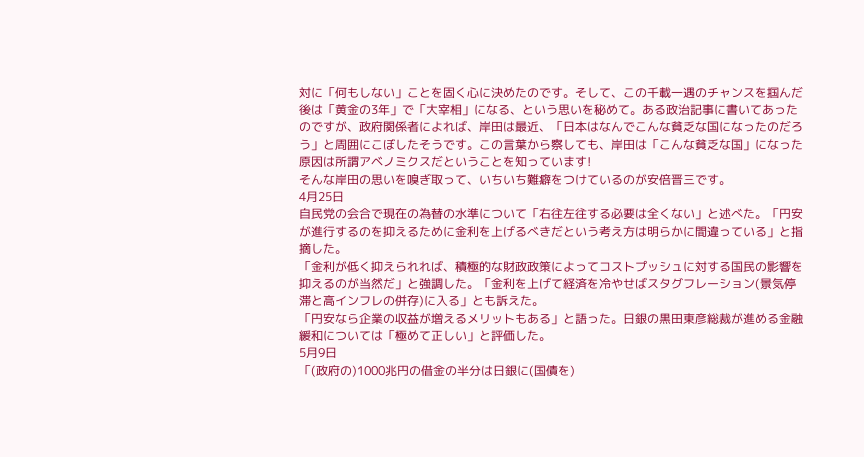対に「何もしない」ことを固く心に決めたのです。そして、この千載一遇のチャンスを掴んだ後は「黄金の3年」で「大宰相」になる、という思いを秘めて。ある政治記事に書いてあったのですが、政府関係者によれば、岸田は最近、「日本はなんでこんな貧乏な国になったのだろう」と周囲にこぼしたそうです。この言葉から察しても、岸田は「こんな貧乏な国」になった原因は所謂アベノミクスだということを知っています!
そんな岸田の思いを嗅ぎ取って、いちいち難癖をつけているのが安倍晋三です。
4月25日
自民党の会合で現在の為替の水準について「右往左往する必要は全くない」と述べた。「円安が進行するのを抑えるために金利を上げるべきだという考え方は明らかに間違っている」と指摘した。
「金利が低く抑えられれば、積極的な財政政策によってコストプッシュに対する国民の影響を抑えるのが当然だ」と強調した。「金利を上げて経済を冷やせばスタグフレーション(景気停滞と高インフレの併存)に入る」とも訴えた。
「円安なら企業の収益が増えるメリットもある」と語った。日銀の黒田東彦総裁が進める金融緩和については「極めて正しい」と評価した。
5月9日
「(政府の)1000兆円の借金の半分は日銀に(国債を)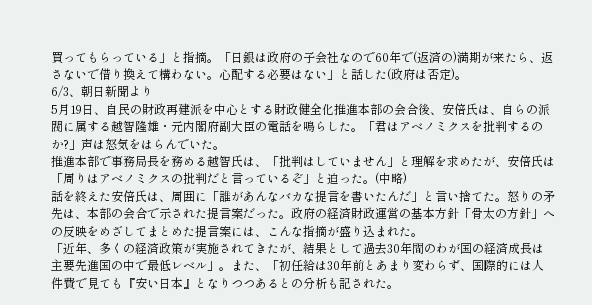買ってもらっている」と指摘。「日銀は政府の子会社なので60年で(返済の)満期が来たら、返さないで借り換えて構わない。心配する必要はない」と話した(政府は否定)。
6/3、朝日新聞より
5月19日、自民の財政再建派を中心とする財政健全化推進本部の会合後、安倍氏は、自らの派閥に属する越智隆雄・元内閣府副大臣の電話を鳴らした。「君はアベノミクスを批判するのか?」声は怒気をはらんでいた。
推進本部で事務局長を務める越智氏は、「批判はしていません」と理解を求めたが、安倍氏は「周りはアベノミクスの批判だと言っているぞ」と迫った。(中略)
話を終えた安倍氏は、周囲に「誰があんなバカな提言を書いたんだ」と言い捨てた。怒りの矛先は、本部の会合で示された提言案だった。政府の経済財政運営の基本方針「骨太の方針」への反映をめざしてまとめた提言案には、こんな指摘が盛り込まれた。
「近年、多くの経済政策が実施されてきたが、結果として過去30年間のわが国の経済成長は主要先進国の中で最低レベル」。また、「初任給は30年前とあまり変わらず、国際的には人件費で見ても『安い日本』となりつつあるとの分析も記された。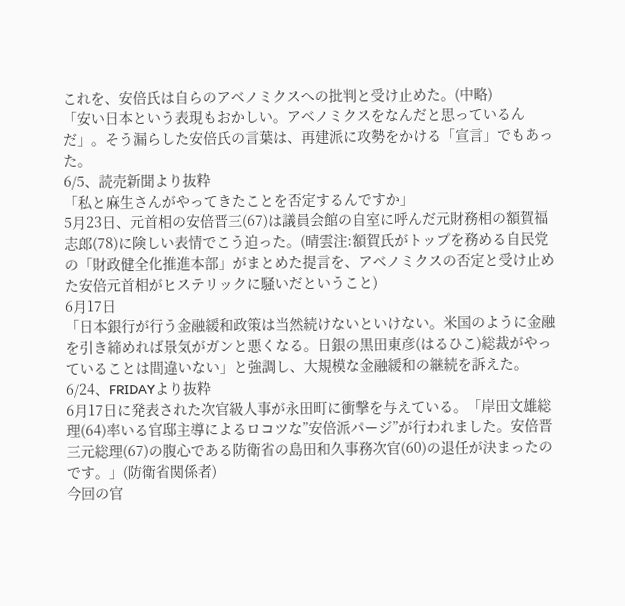これを、安倍氏は自らのアベノミクスへの批判と受け止めた。(中略)
「安い日本という表現もおかしい。アベノミクスをなんだと思っているんだ」。そう漏らした安倍氏の言葉は、再建派に攻勢をかける「宣言」でもあった。
6/5、読売新聞より抜粋
「私と麻生さんがやってきたことを否定するんですか」
5月23日、元首相の安倍晋三(67)は議員会館の自室に呼んだ元財務相の額賀福志郎(78)に険しい表情でこう迫った。(晴雲注:額賀氏がトップを務める自民党の「財政健全化推進本部」がまとめた提言を、アベノミクスの否定と受け止めた安倍元首相がヒステリックに騒いだということ)
6月17日
「日本銀行が行う金融緩和政策は当然続けないといけない。米国のように金融を引き締めれば景気がガンと悪くなる。日銀の黒田東彦(はるひこ)総裁がやっていることは間違いない」と強調し、大規模な金融緩和の継続を訴えた。
6/24、FRIDAYより抜粋
6月17日に発表された次官級人事が永田町に衝撃を与えている。「岸田文雄総理(64)率いる官邸主導によるロコツな”安倍派パージ”が行われました。安倍晋三元総理(67)の腹心である防衛省の島田和久事務次官(60)の退任が決まったのです。」(防衛省関係者)
今回の官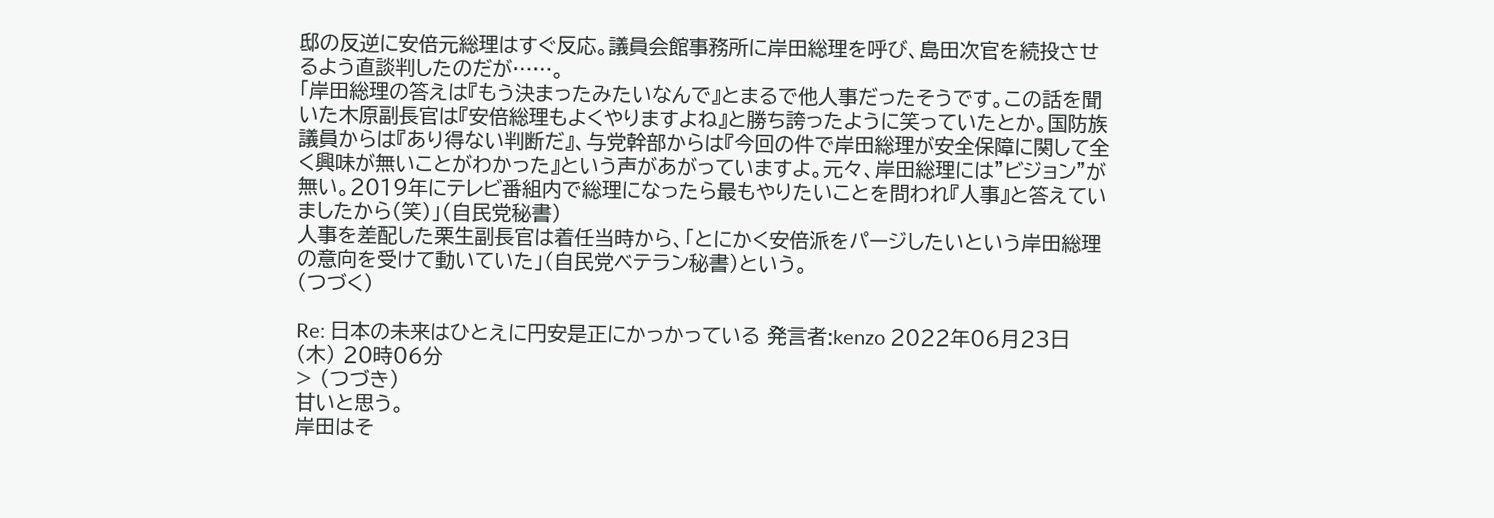邸の反逆に安倍元総理はすぐ反応。議員会館事務所に岸田総理を呼び、島田次官を続投させるよう直談判したのだが……。
「岸田総理の答えは『もう決まったみたいなんで』とまるで他人事だったそうです。この話を聞いた木原副長官は『安倍総理もよくやりますよね』と勝ち誇ったように笑っていたとか。国防族議員からは『あり得ない判断だ』、与党幹部からは『今回の件で岸田総理が安全保障に関して全く興味が無いことがわかった』という声があがっていますよ。元々、岸田総理には”ビジョン”が無い。2019年にテレビ番組内で総理になったら最もやりたいことを問われ『人事』と答えていましたから(笑)」(自民党秘書)
人事を差配した栗生副長官は着任当時から、「とにかく安倍派をパージしたいという岸田総理の意向を受けて動いていた」(自民党ベテラン秘書)という。
(つづく)

Re: 日本の未来はひとえに円安是正にかっかっている 発言者:kenzo 2022年06月23日(木) 20時06分
> (つづき)
甘いと思う。
岸田はそ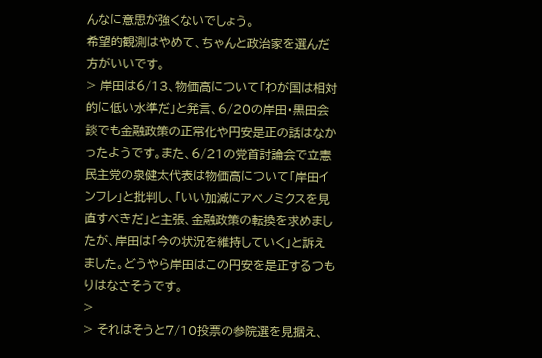んなに意思が強くないでしょう。
希望的観測はやめて、ちゃんと政治家を選んだ方がいいです。
> 岸田は6/13、物価高について「わが国は相対的に低い水準だ」と発言、6/20の岸田・黒田会談でも金融政策の正常化や円安是正の話はなかったようです。また、6/21の党首討論会で立憲民主党の泉健太代表は物価高について「岸田インフレ」と批判し、「いい加減にアベノミクスを見直すべきだ」と主張、金融政策の転換を求めましたが、岸田は「今の状況を維持していく」と訴えました。どうやら岸田はこの円安を是正するつもりはなさそうです。
>
> それはそうと7/10投票の参院選を見据え、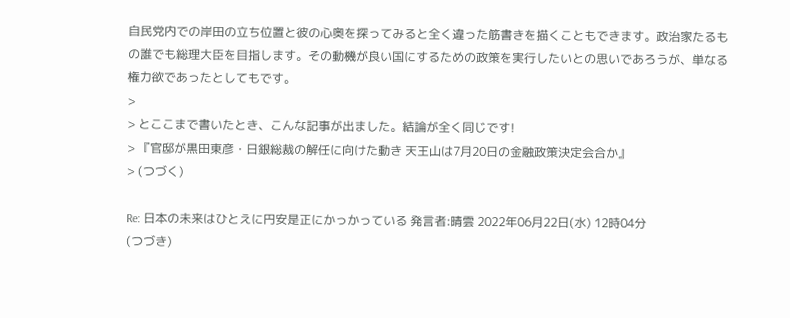自民党内での岸田の立ち位置と彼の心奥を探ってみると全く違った筋書きを描くこともできます。政治家たるもの誰でも総理大臣を目指します。その動機が良い国にするための政策を実行したいとの思いであろうが、単なる権力欲であったとしてもです。
>
> とここまで書いたとき、こんな記事が出ました。結論が全く同じです!
> 『官邸が黒田東彦・日銀総裁の解任に向けた動き 天王山は7月20日の金融政策決定会合か』
> (つづく)

Re: 日本の未来はひとえに円安是正にかっかっている 発言者:晴雲 2022年06月22日(水) 12時04分
(つづき)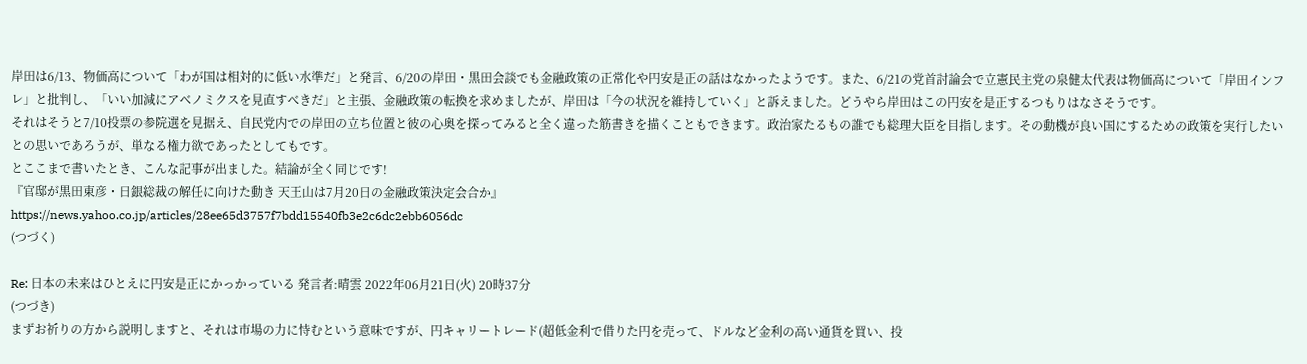岸田は6/13、物価高について「わが国は相対的に低い水準だ」と発言、6/20の岸田・黒田会談でも金融政策の正常化や円安是正の話はなかったようです。また、6/21の党首討論会で立憲民主党の泉健太代表は物価高について「岸田インフレ」と批判し、「いい加減にアベノミクスを見直すべきだ」と主張、金融政策の転換を求めましたが、岸田は「今の状況を維持していく」と訴えました。どうやら岸田はこの円安を是正するつもりはなさそうです。
それはそうと7/10投票の参院選を見据え、自民党内での岸田の立ち位置と彼の心奥を探ってみると全く違った筋書きを描くこともできます。政治家たるもの誰でも総理大臣を目指します。その動機が良い国にするための政策を実行したいとの思いであろうが、単なる権力欲であったとしてもです。
とここまで書いたとき、こんな記事が出ました。結論が全く同じです!
『官邸が黒田東彦・日銀総裁の解任に向けた動き 天王山は7月20日の金融政策決定会合か』
https://news.yahoo.co.jp/articles/28ee65d3757f7bdd15540fb3e2c6dc2ebb6056dc
(つづく)

Re: 日本の未来はひとえに円安是正にかっかっている 発言者:晴雲 2022年06月21日(火) 20時37分
(つづき)
まずお祈りの方から説明しますと、それは市場の力に恃むという意味ですが、円キャリートレード(超低金利で借りた円を売って、ドルなど金利の高い通貨を買い、投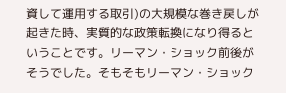資して運用する取引)の大規模な巻き戻しが起きた時、実質的な政策転換になり得るということです。リーマン・ショック前後がそうでした。そもそもリーマン・ショック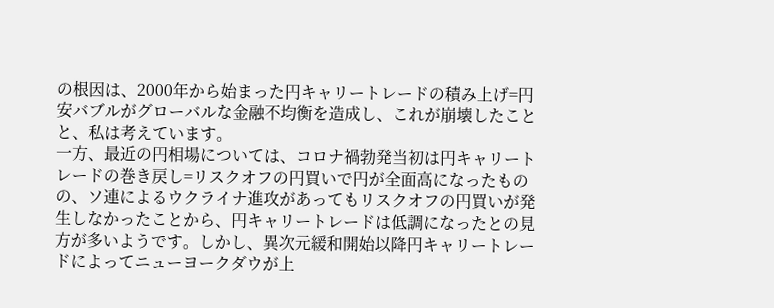の根因は、2000年から始まった円キャリートレードの積み上げ=円安バブルがグローバルな金融不均衡を造成し、これが崩壊したことと、私は考えています。
一方、最近の円相場については、コロナ禍勃発当初は円キャリートレードの巻き戻し=リスクオフの円買いで円が全面高になったものの、ソ連によるウクライナ進攻があってもリスクオフの円買いが発生しなかったことから、円キャリートレードは低調になったとの見方が多いようです。しかし、異次元緩和開始以降円キャリートレードによってニューヨークダウが上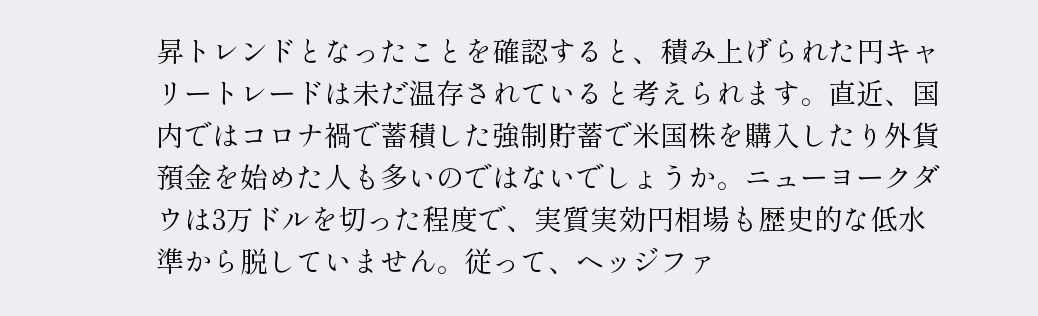昇トレンドとなったことを確認すると、積み上げられた円キャリートレードは未だ温存されていると考えられます。直近、国内ではコロナ禍で蓄積した強制貯蓄で米国株を購入したり外貨預金を始めた人も多いのではないでしょうか。ニューヨークダウは3万ドルを切った程度で、実質実効円相場も歴史的な低水準から脱していません。従って、ヘッジファ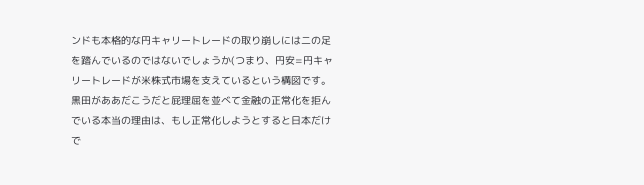ンドも本格的な円キャリートレードの取り崩しには二の足を踏んでいるのではないでしょうか(つまり、円安=円キャリートレードが米株式市場を支えているという構図です。黒田がああだこうだと屁理屈を並べて金融の正常化を拒んでいる本当の理由は、もし正常化しようとすると日本だけで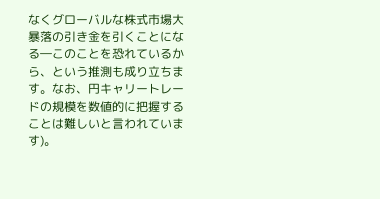なくグローバルな株式市場大暴落の引き金を引くことになる―このことを恐れているから、という推測も成り立ちます。なお、円キャリートレードの規模を数値的に把握することは難しいと言われています)。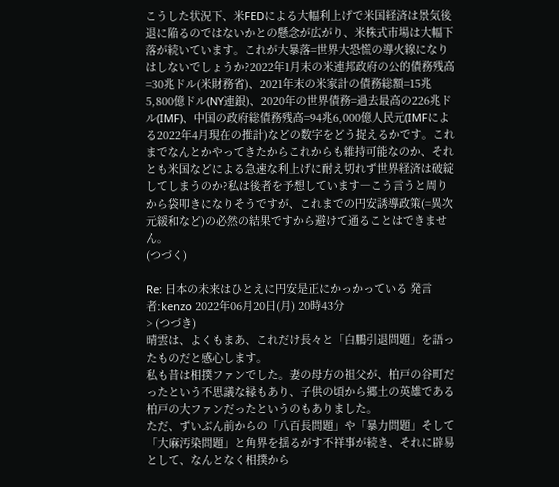こうした状況下、米FEDによる大幅利上げで米国経済は景気後退に陥るのではないかとの懸念が広がり、米株式市場は大幅下落が続いています。これが大暴落=世界大恐慌の導火線になりはしないでしょうか?2022年1月末の米連邦政府の公的債務残高=30兆ドル(米財務省)、2021年末の米家計の債務総額=15兆5,800億ドル(NY連銀)、2020年の世界債務=過去最高の226兆ドル(IMF)、中国の政府総債務残高=94兆6,000億人民元(IMFによる2022年4月現在の推計)などの数字をどう捉えるかです。これまでなんとかやってきたからこれからも維持可能なのか、それとも米国などによる急速な利上げに耐え切れず世界経済は破綻してしまうのか?私は後者を予想しています―こう言うと周りから袋叩きになりそうですが、これまでの円安誘導政策(=異次元緩和など)の必然の結果ですから避けて通ることはできません。
(つづく)

Re: 日本の未来はひとえに円安是正にかっかっている 発言者:kenzo 2022年06月20日(月) 20時43分
> (つづき)
晴雲は、よくもまあ、これだけ長々と「白鵬引退問題」を語ったものだと感心します。
私も昔は相撲ファンでした。妻の母方の祖父が、柏戸の谷町だったという不思議な縁もあり、子供の頃から郷土の英雄である柏戸の大ファンだったというのもありました。
ただ、ずいぶん前からの「八百長問題」や「暴力問題」そして「大麻汚染問題」と角界を揺るがす不祥事が続き、それに辟易として、なんとなく相撲から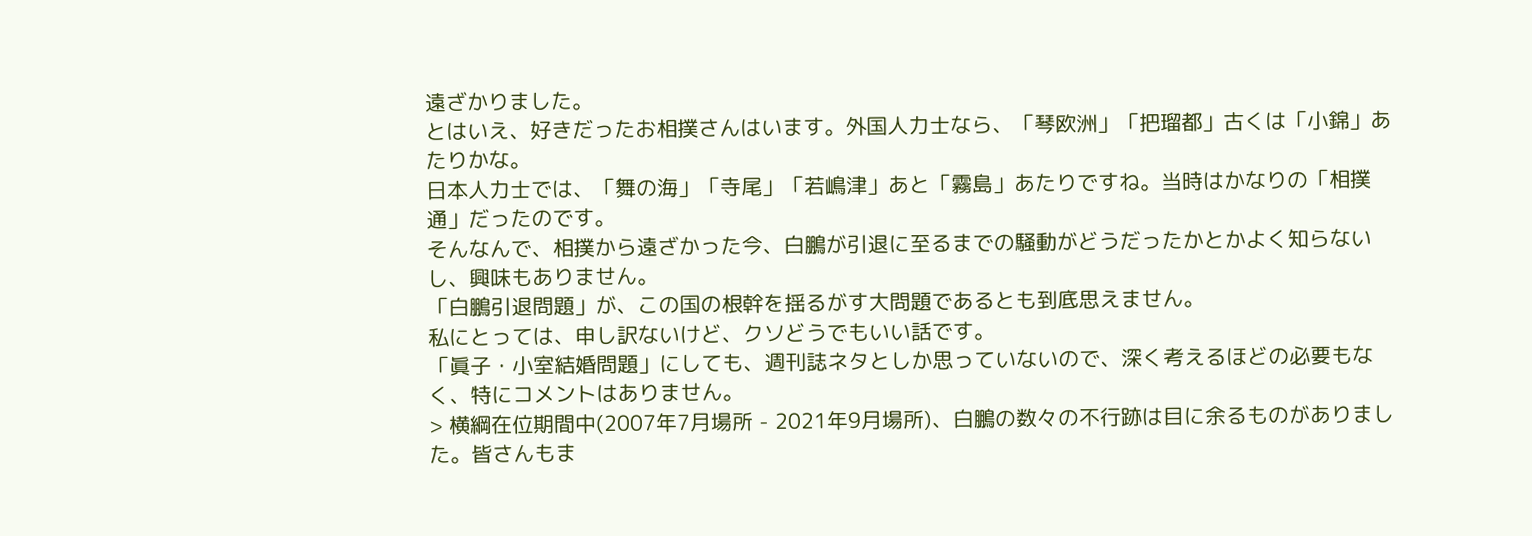遠ざかりました。
とはいえ、好きだったお相撲さんはいます。外国人力士なら、「琴欧洲」「把瑠都」古くは「小錦」あたりかな。
日本人力士では、「舞の海」「寺尾」「若嶋津」あと「霧島」あたりですね。当時はかなりの「相撲通」だったのです。
そんなんで、相撲から遠ざかった今、白鵬が引退に至るまでの騒動がどうだったかとかよく知らないし、興味もありません。
「白鵬引退問題」が、この国の根幹を揺るがす大問題であるとも到底思えません。
私にとっては、申し訳ないけど、クソどうでもいい話です。
「眞子・小室結婚問題」にしても、週刊誌ネタとしか思っていないので、深く考えるほどの必要もなく、特にコメントはありません。
> 横綱在位期間中(2007年7月場所 - 2021年9月場所)、白鵬の数々の不行跡は目に余るものがありました。皆さんもま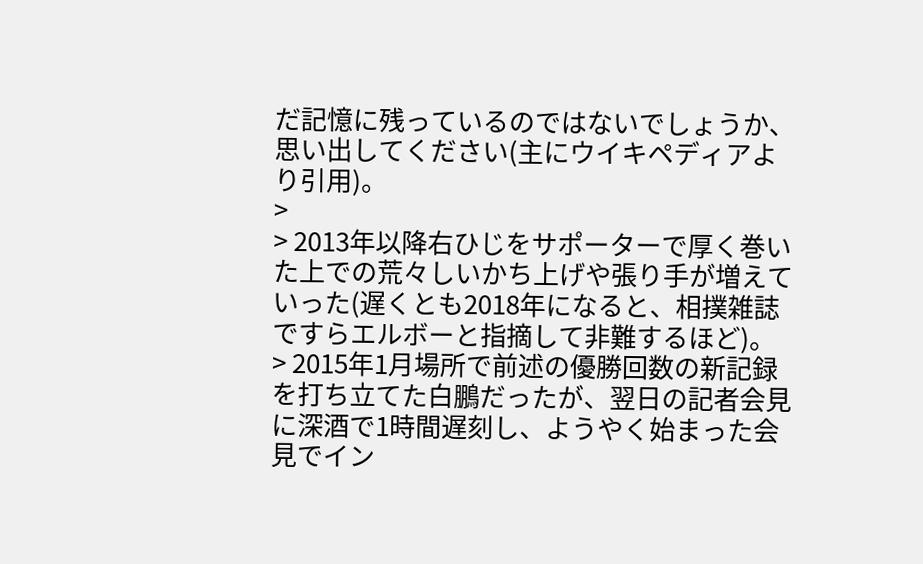だ記憶に残っているのではないでしょうか、思い出してください(主にウイキペディアより引用)。
>
> 2013年以降右ひじをサポーターで厚く巻いた上での荒々しいかち上げや張り手が増えていった(遅くとも2018年になると、相撲雑誌ですらエルボーと指摘して非難するほど)。
> 2015年1月場所で前述の優勝回数の新記録を打ち立てた白鵬だったが、翌日の記者会見に深酒で1時間遅刻し、ようやく始まった会見でイン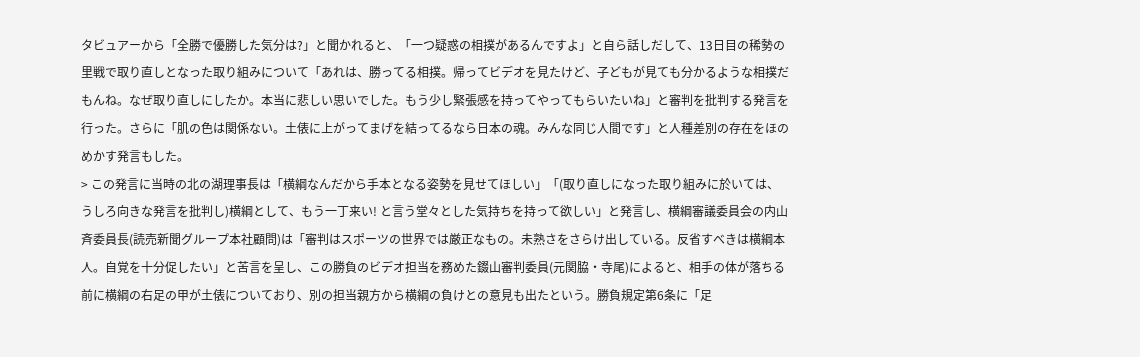タビュアーから「全勝で優勝した気分は?」と聞かれると、「一つ疑惑の相撲があるんですよ」と自ら話しだして、13日目の稀勢の里戦で取り直しとなった取り組みについて「あれは、勝ってる相撲。帰ってビデオを見たけど、子どもが見ても分かるような相撲だもんね。なぜ取り直しにしたか。本当に悲しい思いでした。もう少し緊張感を持ってやってもらいたいね」と審判を批判する発言を行った。さらに「肌の色は関係ない。土俵に上がってまげを結ってるなら日本の魂。みんな同じ人間です」と人種差別の存在をほのめかす発言もした。
> この発言に当時の北の湖理事長は「横綱なんだから手本となる姿勢を見せてほしい」「(取り直しになった取り組みに於いては、うしろ向きな発言を批判し)横綱として、もう一丁来い! と言う堂々とした気持ちを持って欲しい」と発言し、横綱審議委員会の内山斉委員長(読売新聞グループ本社顧問)は「審判はスポーツの世界では厳正なもの。未熟さをさらけ出している。反省すべきは横綱本人。自覚を十分促したい」と苦言を呈し、この勝負のビデオ担当を務めた錣山審判委員(元関脇・寺尾)によると、相手の体が落ちる前に横綱の右足の甲が土俵についており、別の担当親方から横綱の負けとの意見も出たという。勝負規定第6条に「足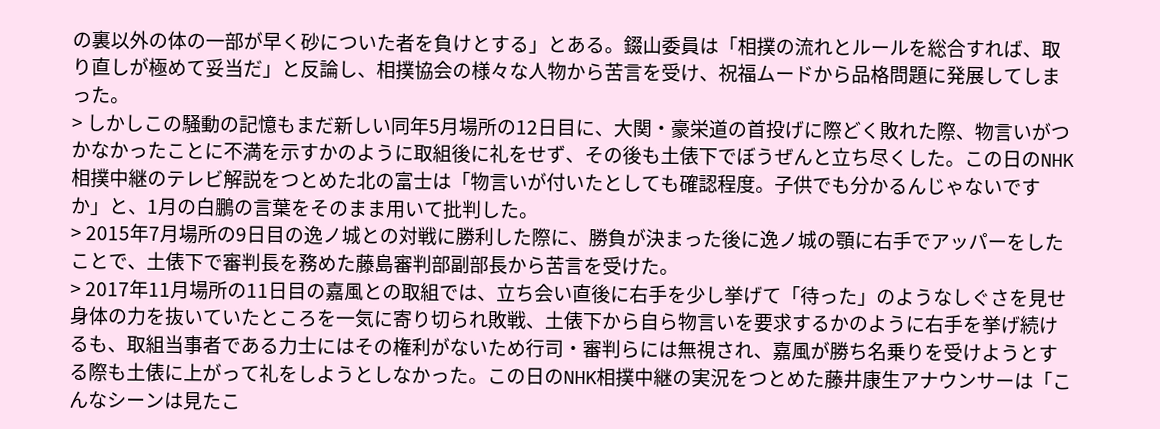の裏以外の体の一部が早く砂についた者を負けとする」とある。錣山委員は「相撲の流れとルールを総合すれば、取り直しが極めて妥当だ」と反論し、相撲協会の様々な人物から苦言を受け、祝福ムードから品格問題に発展してしまった。
> しかしこの騒動の記憶もまだ新しい同年5月場所の12日目に、大関・豪栄道の首投げに際どく敗れた際、物言いがつかなかったことに不満を示すかのように取組後に礼をせず、その後も土俵下でぼうぜんと立ち尽くした。この日のNHK相撲中継のテレビ解説をつとめた北の富士は「物言いが付いたとしても確認程度。子供でも分かるんじゃないですか」と、1月の白鵬の言葉をそのまま用いて批判した。
> 2015年7月場所の9日目の逸ノ城との対戦に勝利した際に、勝負が決まった後に逸ノ城の顎に右手でアッパーをしたことで、土俵下で審判長を務めた藤島審判部副部長から苦言を受けた。
> 2017年11月場所の11日目の嘉風との取組では、立ち会い直後に右手を少し挙げて「待った」のようなしぐさを見せ身体の力を抜いていたところを一気に寄り切られ敗戦、土俵下から自ら物言いを要求するかのように右手を挙げ続けるも、取組当事者である力士にはその権利がないため行司・審判らには無視され、嘉風が勝ち名乗りを受けようとする際も土俵に上がって礼をしようとしなかった。この日のNHK相撲中継の実況をつとめた藤井康生アナウンサーは「こんなシーンは見たこ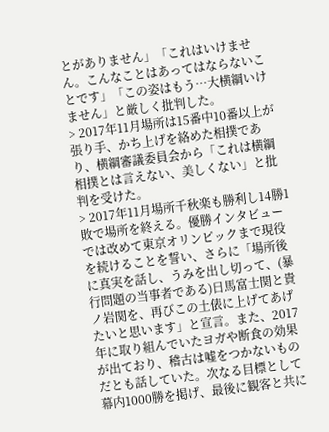とがありません」「これはいけません。こんなことはあってはならないことです」「この姿はもう…大横綱いけません」と厳しく批判した。
> 2017年11月場所は15番中10番以上が張り手、かち上げを絡めた相撲であり、横綱審議委員会から「これは横綱相撲とは言えない、美しくない」と批判を受けた。
> 2017年11月場所千秋楽も勝利し14勝1敗で場所を終える。優勝インタビューでは改めて東京オリンピックまで現役を続けることを誓い、さらに「場所後に真実を話し、うみを出し切って、(暴行問題の当事者である)日馬富士関と貴ノ岩関を、再びこの土俵に上げてあげたいと思います」と宣言。また、2017年に取り組んでいたヨガや断食の効果が出ており、稽古は嘘をつかないものだとも話していた。次なる目標として幕内1000勝を掲げ、最後に観客と共に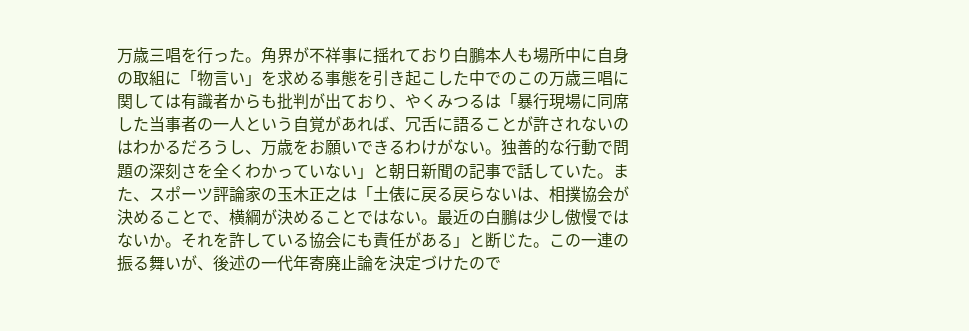万歳三唱を行った。角界が不祥事に揺れており白鵬本人も場所中に自身の取組に「物言い」を求める事態を引き起こした中でのこの万歳三唱に関しては有識者からも批判が出ており、やくみつるは「暴行現場に同席した当事者の一人という自覚があれば、冗舌に語ることが許されないのはわかるだろうし、万歳をお願いできるわけがない。独善的な行動で問題の深刻さを全くわかっていない」と朝日新聞の記事で話していた。また、スポーツ評論家の玉木正之は「土俵に戻る戻らないは、相撲協会が決めることで、横綱が決めることではない。最近の白鵬は少し傲慢ではないか。それを許している協会にも責任がある」と断じた。この一連の振る舞いが、後述の一代年寄廃止論を決定づけたので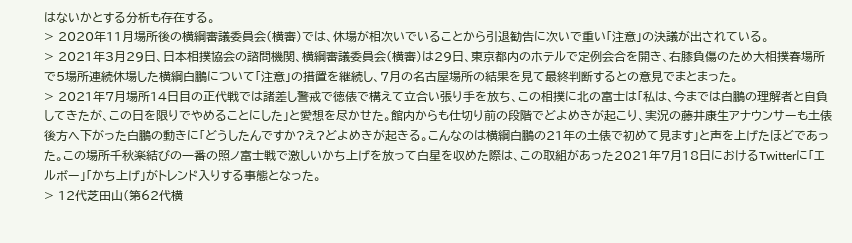はないかとする分析も存在する。
> 2020年11月場所後の横綱審議委員会(横審)では、休場が相次いでいることから引退勧告に次いで重い「注意」の決議が出されている。
> 2021年3月29日、日本相撲協会の諮問機関、横綱審議委員会(横審)は29日、東京都内のホテルで定例会合を開き、右膝負傷のため大相撲春場所で5場所連続休場した横綱白鵬について「注意」の措置を継続し、7月の名古屋場所の結果を見て最終判断するとの意見でまとまった。
> 2021年7月場所14日目の正代戦では諸差し警戒で徳俵で構えて立合い張り手を放ち、この相撲に北の富士は「私は、今までは白鵬の理解者と自負してきたが、この日を限りでやめることにした」と愛想を尽かせた。館内からも仕切り前の段階でどよめきが起こり、実況の藤井康生アナウンサーも土俵後方へ下がった白鵬の動きに「どうしたんですか?え?どよめきが起きる。こんなのは横綱白鵬の21年の土俵で初めて見ます」と声を上げたほどであった。この場所千秋楽結びの一番の照ノ富士戦で激しいかち上げを放って白星を収めた際は、この取組があった2021年7月18日におけるTwitterに「エルボー」「かち上げ」がトレンド入りする事態となった。
> 12代芝田山(第62代横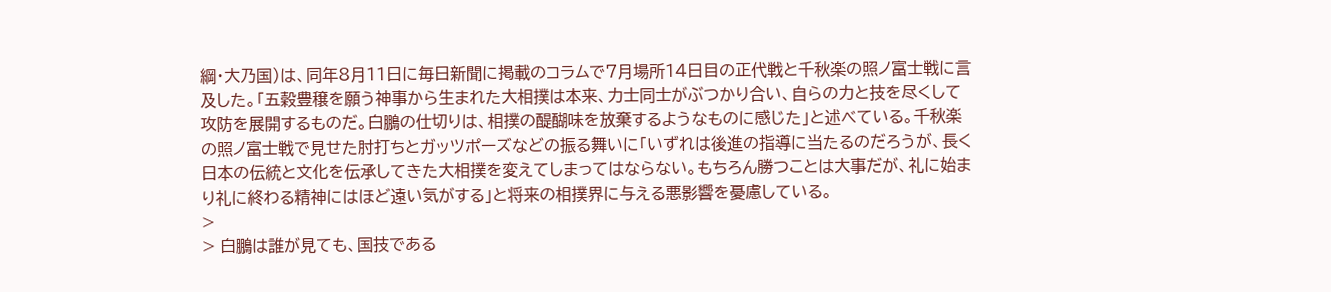綱・大乃国)は、同年8月11日に毎日新聞に掲載のコラムで7月場所14日目の正代戦と千秋楽の照ノ富士戦に言及した。「五穀豊穣を願う神事から生まれた大相撲は本来、力士同士がぶつかり合い、自らの力と技を尽くして攻防を展開するものだ。白鵬の仕切りは、相撲の醍醐味を放棄するようなものに感じた」と述べている。千秋楽の照ノ富士戦で見せた肘打ちとガッツポーズなどの振る舞いに「いずれは後進の指導に当たるのだろうが、長く日本の伝統と文化を伝承してきた大相撲を変えてしまってはならない。もちろん勝つことは大事だが、礼に始まり礼に終わる精神にはほど遠い気がする」と将来の相撲界に与える悪影響を憂慮している。
>
> 白鵬は誰が見ても、国技である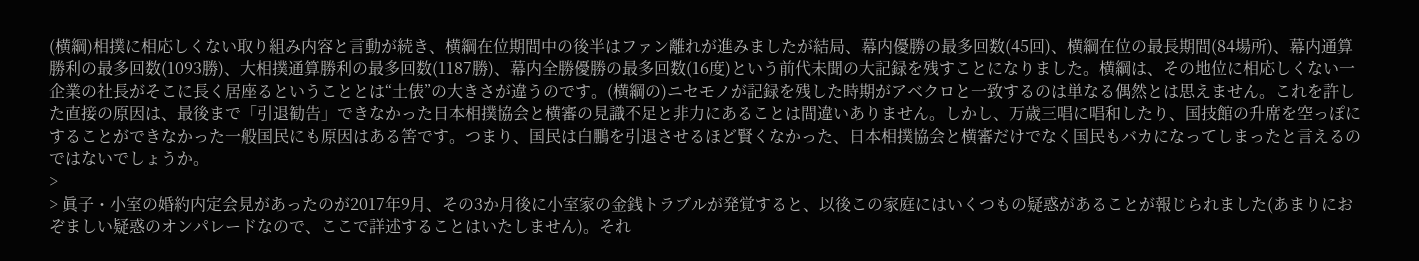(横綱)相撲に相応しくない取り組み内容と言動が続き、横綱在位期間中の後半はファン離れが進みましたが結局、幕内優勝の最多回数(45回)、横綱在位の最長期間(84場所)、幕内通算勝利の最多回数(1093勝)、大相撲通算勝利の最多回数(1187勝)、幕内全勝優勝の最多回数(16度)という前代未聞の大記録を残すことになりました。横綱は、その地位に相応しくない一企業の社長がそこに長く居座るということとは“土俵”の大きさが違うのです。(横綱の)ニセモノが記録を残した時期がアベクロと一致するのは単なる偶然とは思えません。これを許した直接の原因は、最後まで「引退勧告」できなかった日本相撲協会と横審の見識不足と非力にあることは間違いありません。しかし、万歳三唱に唱和したり、国技館の升席を空っぽにすることができなかった一般国民にも原因はある筈です。つまり、国民は白鵬を引退させるほど賢くなかった、日本相撲協会と横審だけでなく国民もバカになってしまったと言えるのではないでしょうか。
>
> 眞子・小室の婚約内定会見があったのが2017年9月、その3か月後に小室家の金銭トラブルが発覚すると、以後この家庭にはいくつもの疑惑があることが報じられました(あまりにおぞましい疑惑のオンパレードなので、ここで詳述することはいたしません)。それ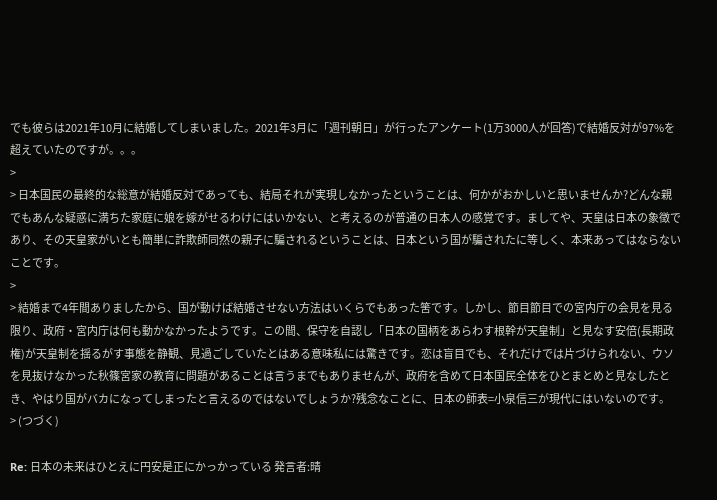でも彼らは2021年10月に結婚してしまいました。2021年3月に「週刊朝日」が行ったアンケート(1万3000人が回答)で結婚反対が97%を超えていたのですが。。。
>
> 日本国民の最終的な総意が結婚反対であっても、結局それが実現しなかったということは、何かがおかしいと思いませんか?どんな親でもあんな疑惑に満ちた家庭に娘を嫁がせるわけにはいかない、と考えるのが普通の日本人の感覚です。ましてや、天皇は日本の象徴であり、その天皇家がいとも簡単に詐欺師同然の親子に騙されるということは、日本という国が騙されたに等しく、本来あってはならないことです。
>
> 結婚まで4年間ありましたから、国が動けば結婚させない方法はいくらでもあった筈です。しかし、節目節目での宮内庁の会見を見る限り、政府・宮内庁は何も動かなかったようです。この間、保守を自認し「日本の国柄をあらわす根幹が天皇制」と見なす安倍(長期政権)が天皇制を揺るがす事態を静観、見過ごしていたとはある意味私には驚きです。恋は盲目でも、それだけでは片づけられない、ウソを見抜けなかった秋篠宮家の教育に問題があることは言うまでもありませんが、政府を含めて日本国民全体をひとまとめと見なしたとき、やはり国がバカになってしまったと言えるのではないでしょうか?残念なことに、日本の師表=小泉信三が現代にはいないのです。
> (つづく)

Re: 日本の未来はひとえに円安是正にかっかっている 発言者:晴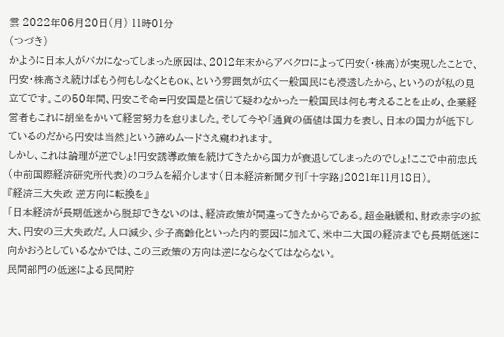雲 2022年06月20日(月) 11時01分
(つづき)
かように日本人がバカになってしまった原因は、2012年末からアベクロによって円安(・株高)が実現したことで、円安・株高さえ続けばもう何もしなくともOK、という雰囲気が広く一般国民にも浸透したから、というのが私の見立てです。この50年間、円安こそ命=円安国是と信じて疑わなかった一般国民は何も考えることを止め、企業経営者もこれに胡坐をかいて経営努力を怠りました。そして今や「通貨の価値は国力を表し、日本の国力が低下しているのだから円安は当然」という諦めムードさえ窺われます。
しかし、これは論理が逆でしょ!円安誘導政策を続けてきたから国力が衰退してしまったのでしょ!ここで中前忠氏(中前国際経済研究所代表)のコラムを紹介します(日本経済新聞夕刊「十字路」2021年11月18日)。
『経済三大失政 逆方向に転換を』
「日本経済が長期低迷から脱却できないのは、経済政策が間違ってきたからである。超金融緩和、財政赤字の拡大、円安の三大失政だ。人口減少、少子高齢化といった内的要因に加えて、米中二大国の経済までも長期低迷に向かおうとしているなかでは、この三政策の方向は逆にならなくてはならない。
民間部門の低迷による民間貯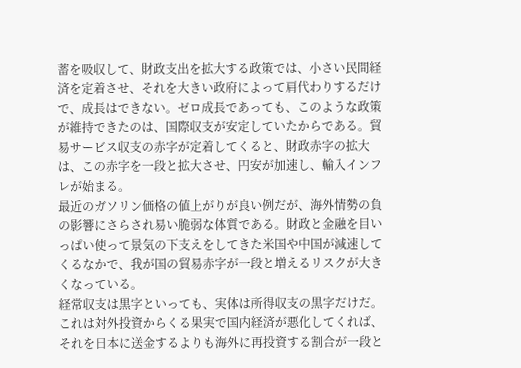蓄を吸収して、財政支出を拡大する政策では、小さい民間経済を定着させ、それを大きい政府によって肩代わりするだけで、成長はできない。ゼロ成長であっても、このような政策が維持できたのは、国際収支が安定していたからである。貿易サービス収支の赤字が定着してくると、財政赤字の拡大は、この赤字を一段と拡大させ、円安が加速し、輸入インフレが始まる。
最近のガソリン価格の値上がりが良い例だが、海外情勢の負の影響にさらされ易い脆弱な体質である。財政と金融を目いっぱい使って景気の下支えをしてきた米国や中国が減速してくるなかで、我が国の貿易赤字が一段と増えるリスクが大きくなっている。
経常収支は黒字といっても、実体は所得収支の黒字だけだ。これは対外投資からくる果実で国内経済が悪化してくれば、それを日本に送金するよりも海外に再投資する割合が一段と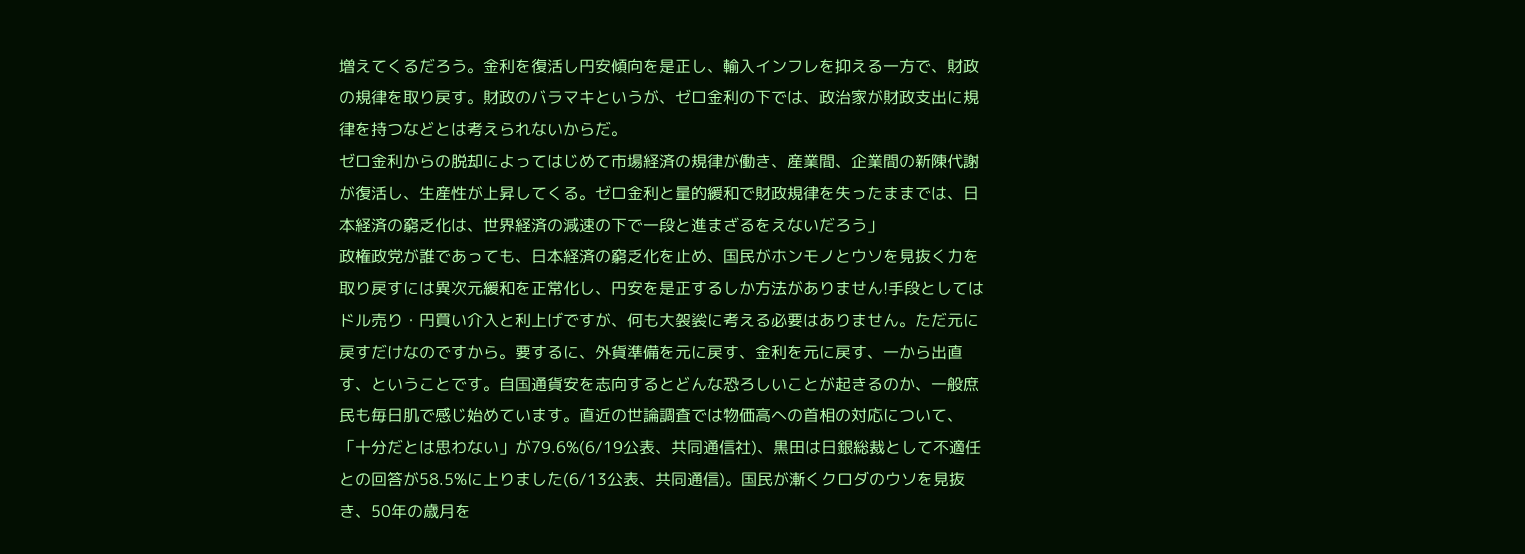増えてくるだろう。金利を復活し円安傾向を是正し、輸入インフレを抑える一方で、財政の規律を取り戻す。財政のバラマキというが、ゼロ金利の下では、政治家が財政支出に規律を持つなどとは考えられないからだ。
ゼロ金利からの脱却によってはじめて市場経済の規律が働き、産業間、企業間の新陳代謝が復活し、生産性が上昇してくる。ゼロ金利と量的緩和で財政規律を失ったままでは、日本経済の窮乏化は、世界経済の減速の下で一段と進まざるをえないだろう」
政権政党が誰であっても、日本経済の窮乏化を止め、国民がホンモノとウソを見抜く力を取り戻すには異次元緩和を正常化し、円安を是正するしか方法がありません!手段としてはドル売り・円買い介入と利上げですが、何も大袈裟に考える必要はありません。ただ元に戻すだけなのですから。要するに、外貨準備を元に戻す、金利を元に戻す、一から出直す、ということです。自国通貨安を志向するとどんな恐ろしいことが起きるのか、一般庶民も毎日肌で感じ始めています。直近の世論調査では物価高への首相の対応について、「十分だとは思わない」が79.6%(6/19公表、共同通信社)、黒田は日銀総裁として不適任との回答が58.5%に上りました(6/13公表、共同通信)。国民が漸くクロダのウソを見抜き、50年の歳月を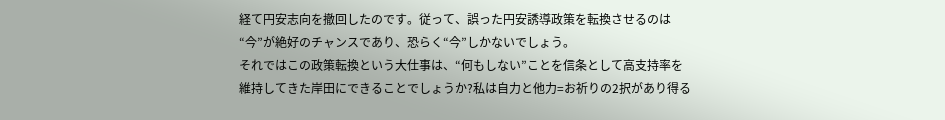経て円安志向を撤回したのです。従って、誤った円安誘導政策を転換させるのは“今”が絶好のチャンスであり、恐らく“今”しかないでしょう。
それではこの政策転換という大仕事は、“何もしない”ことを信条として高支持率を維持してきた岸田にできることでしょうか?私は自力と他力=お祈りの2択があり得る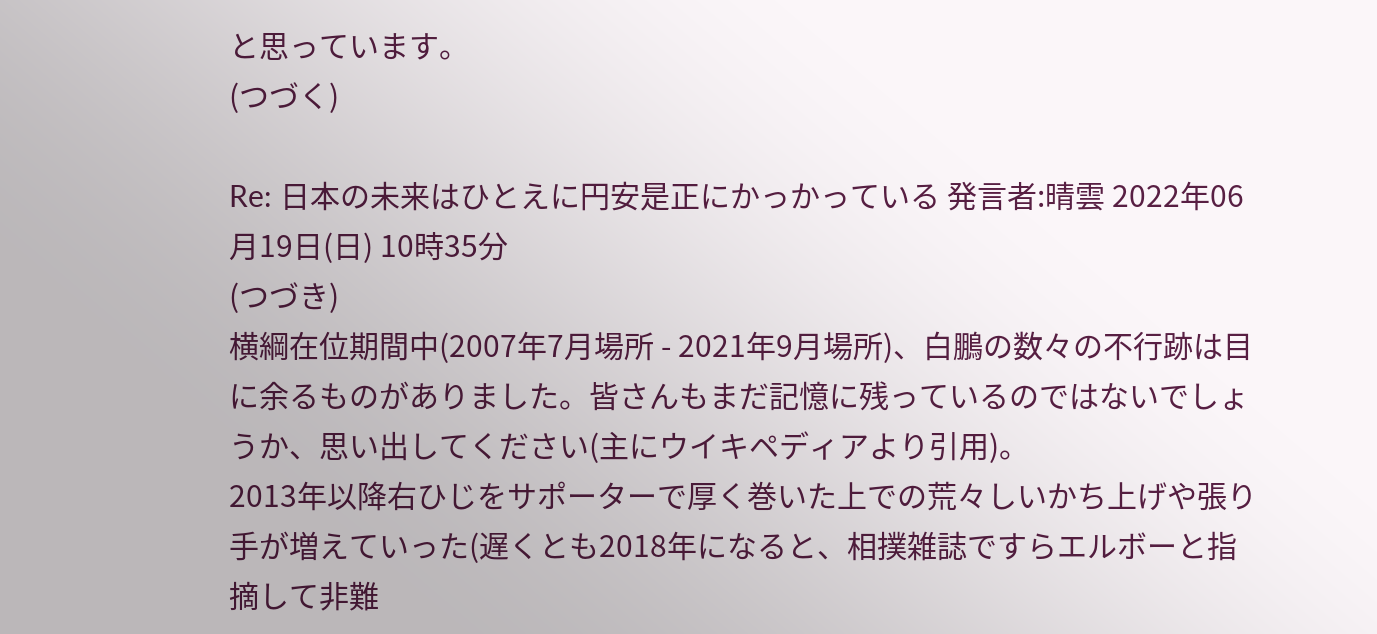と思っています。
(つづく)

Re: 日本の未来はひとえに円安是正にかっかっている 発言者:晴雲 2022年06月19日(日) 10時35分
(つづき)
横綱在位期間中(2007年7月場所 - 2021年9月場所)、白鵬の数々の不行跡は目に余るものがありました。皆さんもまだ記憶に残っているのではないでしょうか、思い出してください(主にウイキペディアより引用)。
2013年以降右ひじをサポーターで厚く巻いた上での荒々しいかち上げや張り手が増えていった(遅くとも2018年になると、相撲雑誌ですらエルボーと指摘して非難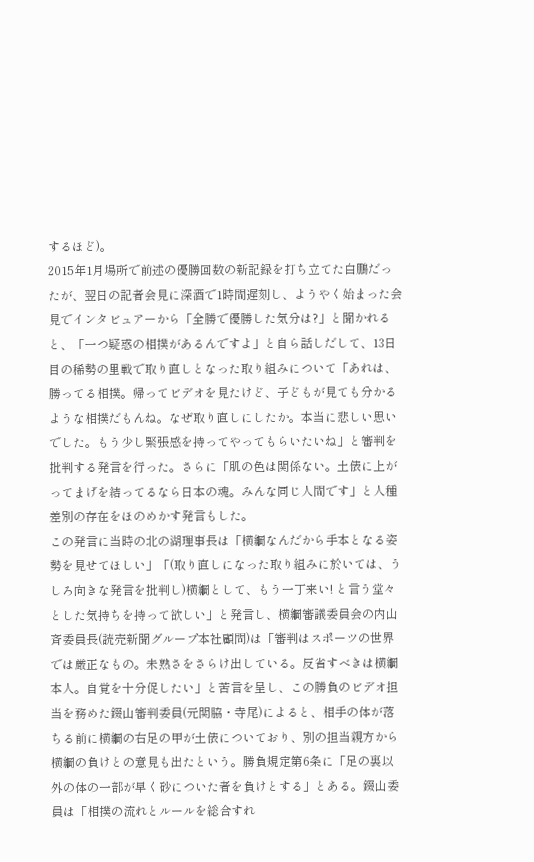するほど)。
2015年1月場所で前述の優勝回数の新記録を打ち立てた白鵬だったが、翌日の記者会見に深酒で1時間遅刻し、ようやく始まった会見でインタビュアーから「全勝で優勝した気分は?」と聞かれると、「一つ疑惑の相撲があるんですよ」と自ら話しだして、13日目の稀勢の里戦で取り直しとなった取り組みについて「あれは、勝ってる相撲。帰ってビデオを見たけど、子どもが見ても分かるような相撲だもんね。なぜ取り直しにしたか。本当に悲しい思いでした。もう少し緊張感を持ってやってもらいたいね」と審判を批判する発言を行った。さらに「肌の色は関係ない。土俵に上がってまげを結ってるなら日本の魂。みんな同じ人間です」と人種差別の存在をほのめかす発言もした。
この発言に当時の北の湖理事長は「横綱なんだから手本となる姿勢を見せてほしい」「(取り直しになった取り組みに於いては、うしろ向きな発言を批判し)横綱として、もう一丁来い! と言う堂々とした気持ちを持って欲しい」と発言し、横綱審議委員会の内山斉委員長(読売新聞グループ本社顧問)は「審判はスポーツの世界では厳正なもの。未熟さをさらけ出している。反省すべきは横綱本人。自覚を十分促したい」と苦言を呈し、この勝負のビデオ担当を務めた錣山審判委員(元関脇・寺尾)によると、相手の体が落ちる前に横綱の右足の甲が土俵についており、別の担当親方から横綱の負けとの意見も出たという。勝負規定第6条に「足の裏以外の体の一部が早く砂についた者を負けとする」とある。錣山委員は「相撲の流れとルールを総合すれ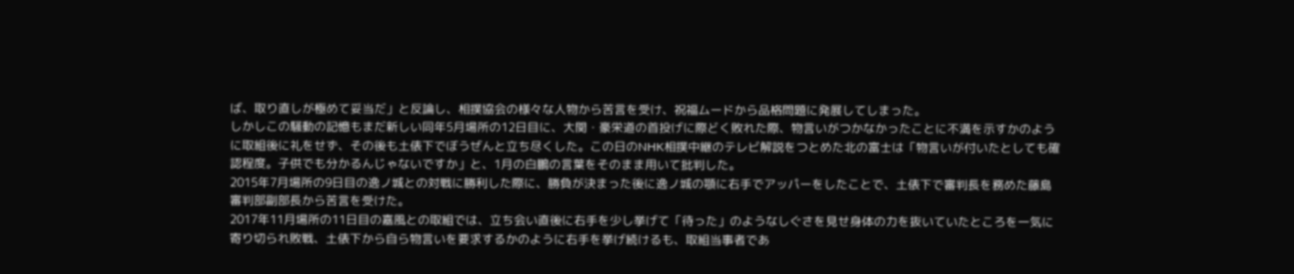ば、取り直しが極めて妥当だ」と反論し、相撲協会の様々な人物から苦言を受け、祝福ムードから品格問題に発展してしまった。
しかしこの騒動の記憶もまだ新しい同年5月場所の12日目に、大関・豪栄道の首投げに際どく敗れた際、物言いがつかなかったことに不満を示すかのように取組後に礼をせず、その後も土俵下でぼうぜんと立ち尽くした。この日のNHK相撲中継のテレビ解説をつとめた北の富士は「物言いが付いたとしても確認程度。子供でも分かるんじゃないですか」と、1月の白鵬の言葉をそのまま用いて批判した。
2015年7月場所の9日目の逸ノ城との対戦に勝利した際に、勝負が決まった後に逸ノ城の顎に右手でアッパーをしたことで、土俵下で審判長を務めた藤島審判部副部長から苦言を受けた。
2017年11月場所の11日目の嘉風との取組では、立ち会い直後に右手を少し挙げて「待った」のようなしぐさを見せ身体の力を抜いていたところを一気に寄り切られ敗戦、土俵下から自ら物言いを要求するかのように右手を挙げ続けるも、取組当事者であ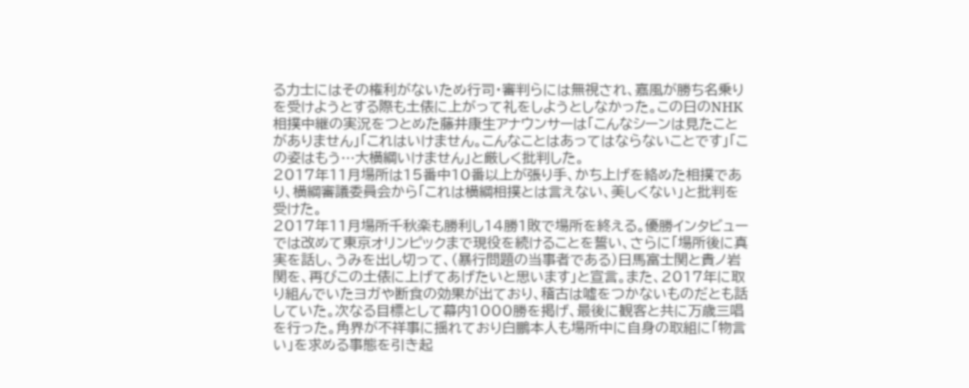る力士にはその権利がないため行司・審判らには無視され、嘉風が勝ち名乗りを受けようとする際も土俵に上がって礼をしようとしなかった。この日のNHK相撲中継の実況をつとめた藤井康生アナウンサーは「こんなシーンは見たことがありません」「これはいけません。こんなことはあってはならないことです」「この姿はもう…大横綱いけません」と厳しく批判した。
2017年11月場所は15番中10番以上が張り手、かち上げを絡めた相撲であり、横綱審議委員会から「これは横綱相撲とは言えない、美しくない」と批判を受けた。
2017年11月場所千秋楽も勝利し14勝1敗で場所を終える。優勝インタビューでは改めて東京オリンピックまで現役を続けることを誓い、さらに「場所後に真実を話し、うみを出し切って、(暴行問題の当事者である)日馬富士関と貴ノ岩関を、再びこの土俵に上げてあげたいと思います」と宣言。また、2017年に取り組んでいたヨガや断食の効果が出ており、稽古は嘘をつかないものだとも話していた。次なる目標として幕内1000勝を掲げ、最後に観客と共に万歳三唱を行った。角界が不祥事に揺れており白鵬本人も場所中に自身の取組に「物言い」を求める事態を引き起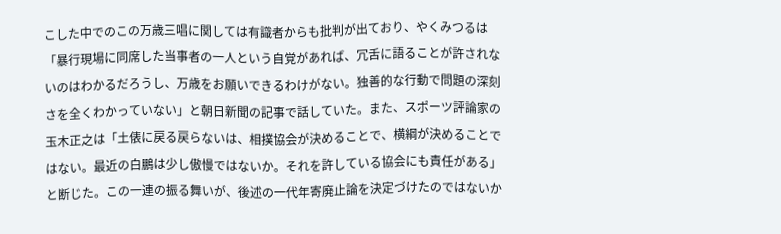こした中でのこの万歳三唱に関しては有識者からも批判が出ており、やくみつるは「暴行現場に同席した当事者の一人という自覚があれば、冗舌に語ることが許されないのはわかるだろうし、万歳をお願いできるわけがない。独善的な行動で問題の深刻さを全くわかっていない」と朝日新聞の記事で話していた。また、スポーツ評論家の玉木正之は「土俵に戻る戻らないは、相撲協会が決めることで、横綱が決めることではない。最近の白鵬は少し傲慢ではないか。それを許している協会にも責任がある」と断じた。この一連の振る舞いが、後述の一代年寄廃止論を決定づけたのではないか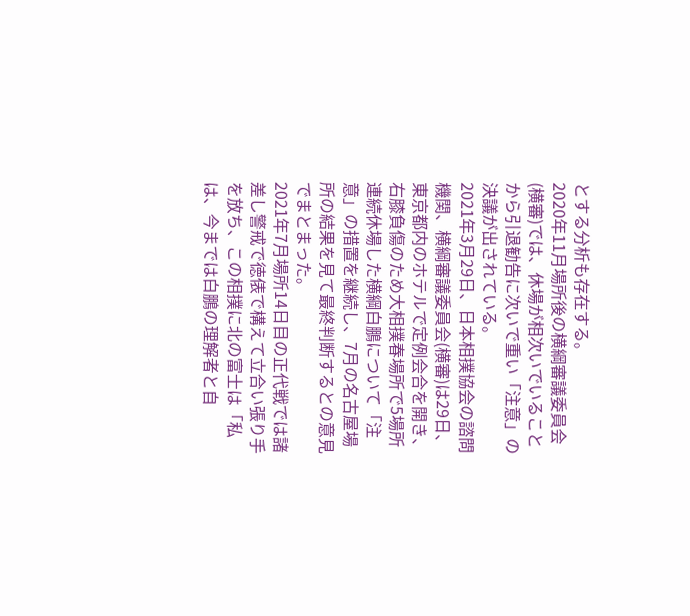とする分析も存在する。
2020年11月場所後の横綱審議委員会(横審)では、休場が相次いでいることから引退勧告に次いで重い「注意」の決議が出されている。
2021年3月29日、日本相撲協会の諮問機関、横綱審議委員会(横審)は29日、東京都内のホテルで定例会合を開き、右膝負傷のため大相撲春場所で5場所連続休場した横綱白鵬について「注意」の措置を継続し、7月の名古屋場所の結果を見て最終判断するとの意見でまとまった。
2021年7月場所14日目の正代戦では諸差し警戒で徳俵で構えて立合い張り手を放ち、この相撲に北の富士は「私は、今までは白鵬の理解者と自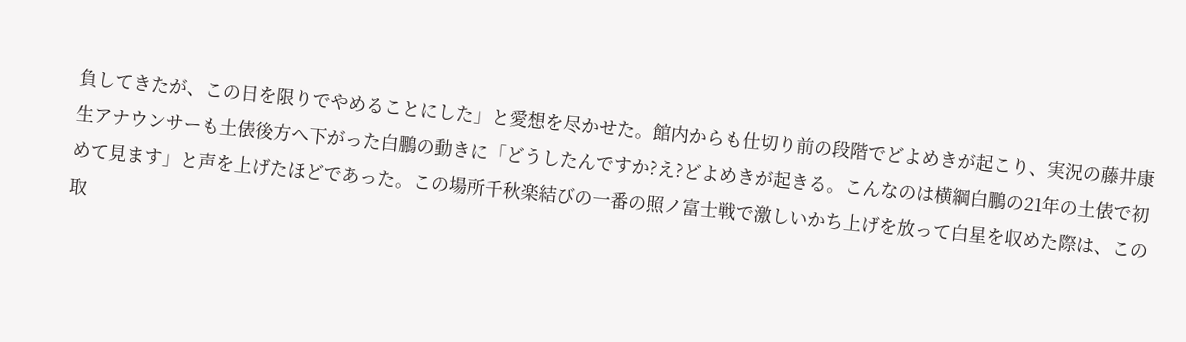負してきたが、この日を限りでやめることにした」と愛想を尽かせた。館内からも仕切り前の段階でどよめきが起こり、実況の藤井康生アナウンサーも土俵後方へ下がった白鵬の動きに「どうしたんですか?え?どよめきが起きる。こんなのは横綱白鵬の21年の土俵で初めて見ます」と声を上げたほどであった。この場所千秋楽結びの一番の照ノ富士戦で激しいかち上げを放って白星を収めた際は、この取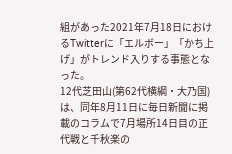組があった2021年7月18日におけるTwitterに「エルボー」「かち上げ」がトレンド入りする事態となった。
12代芝田山(第62代横綱・大乃国)は、同年8月11日に毎日新聞に掲載のコラムで7月場所14日目の正代戦と千秋楽の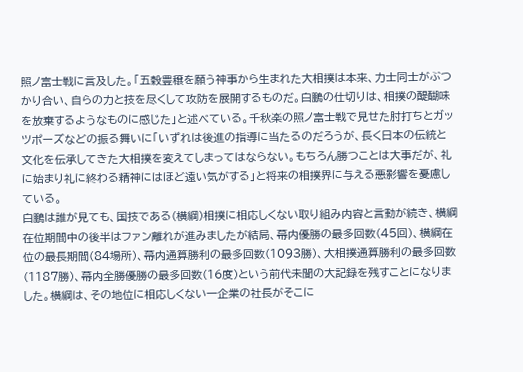照ノ富士戦に言及した。「五穀豊穣を願う神事から生まれた大相撲は本来、力士同士がぶつかり合い、自らの力と技を尽くして攻防を展開するものだ。白鵬の仕切りは、相撲の醍醐味を放棄するようなものに感じた」と述べている。千秋楽の照ノ富士戦で見せた肘打ちとガッツポーズなどの振る舞いに「いずれは後進の指導に当たるのだろうが、長く日本の伝統と文化を伝承してきた大相撲を変えてしまってはならない。もちろん勝つことは大事だが、礼に始まり礼に終わる精神にはほど遠い気がする」と将来の相撲界に与える悪影響を憂慮している。
白鵬は誰が見ても、国技である(横綱)相撲に相応しくない取り組み内容と言動が続き、横綱在位期間中の後半はファン離れが進みましたが結局、幕内優勝の最多回数(45回)、横綱在位の最長期間(84場所)、幕内通算勝利の最多回数(1093勝)、大相撲通算勝利の最多回数(1187勝)、幕内全勝優勝の最多回数(16度)という前代未聞の大記録を残すことになりました。横綱は、その地位に相応しくない一企業の社長がそこに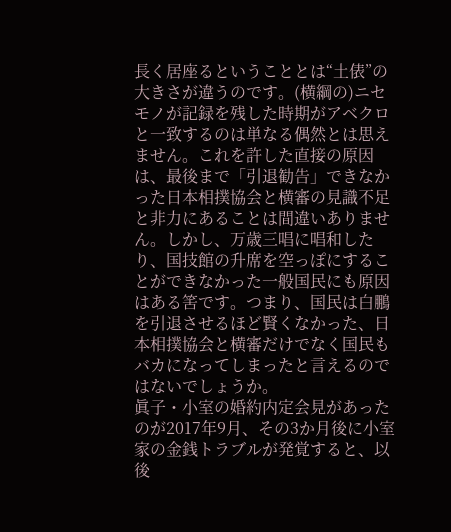長く居座るということとは“土俵”の大きさが違うのです。(横綱の)ニセモノが記録を残した時期がアベクロと一致するのは単なる偶然とは思えません。これを許した直接の原因は、最後まで「引退勧告」できなかった日本相撲協会と横審の見識不足と非力にあることは間違いありません。しかし、万歳三唱に唱和したり、国技館の升席を空っぽにすることができなかった一般国民にも原因はある筈です。つまり、国民は白鵬を引退させるほど賢くなかった、日本相撲協会と横審だけでなく国民もバカになってしまったと言えるのではないでしょうか。
眞子・小室の婚約内定会見があったのが2017年9月、その3か月後に小室家の金銭トラブルが発覚すると、以後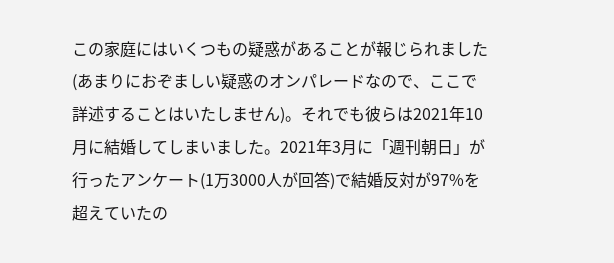この家庭にはいくつもの疑惑があることが報じられました(あまりにおぞましい疑惑のオンパレードなので、ここで詳述することはいたしません)。それでも彼らは2021年10月に結婚してしまいました。2021年3月に「週刊朝日」が行ったアンケート(1万3000人が回答)で結婚反対が97%を超えていたの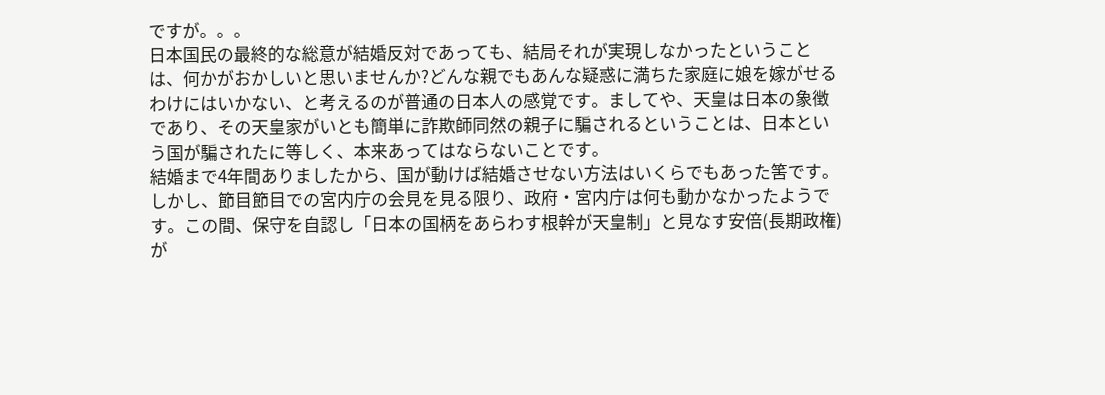ですが。。。
日本国民の最終的な総意が結婚反対であっても、結局それが実現しなかったということは、何かがおかしいと思いませんか?どんな親でもあんな疑惑に満ちた家庭に娘を嫁がせるわけにはいかない、と考えるのが普通の日本人の感覚です。ましてや、天皇は日本の象徴であり、その天皇家がいとも簡単に詐欺師同然の親子に騙されるということは、日本という国が騙されたに等しく、本来あってはならないことです。
結婚まで4年間ありましたから、国が動けば結婚させない方法はいくらでもあった筈です。しかし、節目節目での宮内庁の会見を見る限り、政府・宮内庁は何も動かなかったようです。この間、保守を自認し「日本の国柄をあらわす根幹が天皇制」と見なす安倍(長期政権)が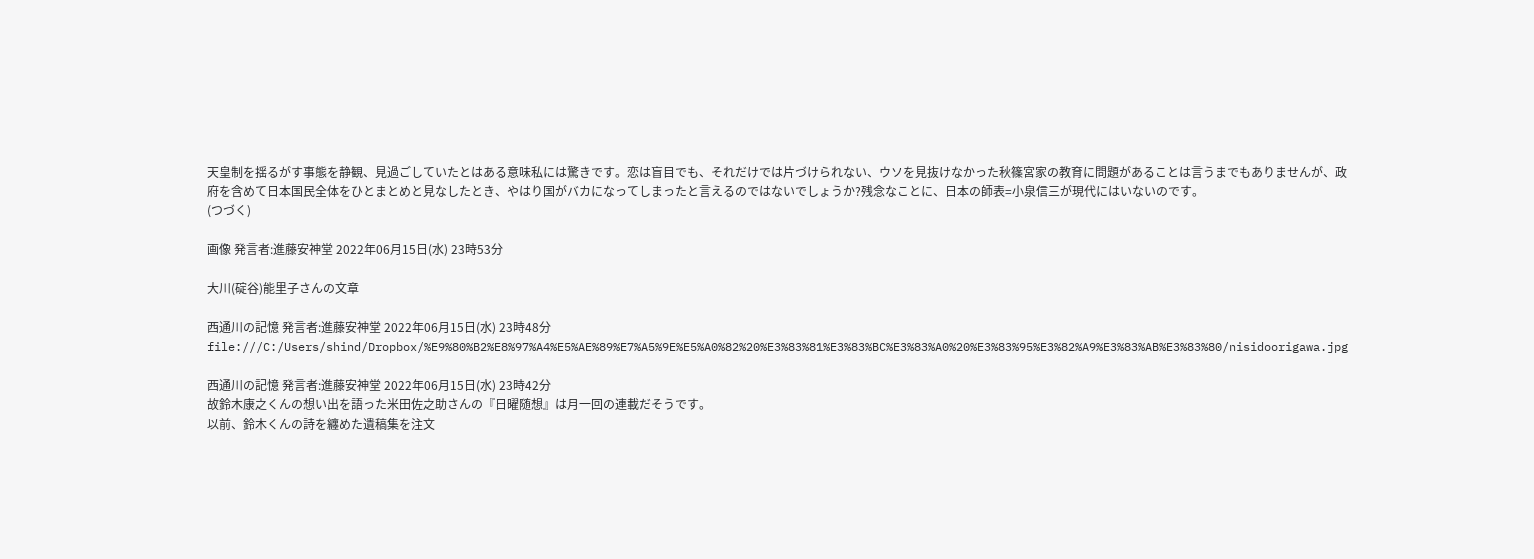天皇制を揺るがす事態を静観、見過ごしていたとはある意味私には驚きです。恋は盲目でも、それだけでは片づけられない、ウソを見抜けなかった秋篠宮家の教育に問題があることは言うまでもありませんが、政府を含めて日本国民全体をひとまとめと見なしたとき、やはり国がバカになってしまったと言えるのではないでしょうか?残念なことに、日本の師表=小泉信三が現代にはいないのです。
(つづく)

画像 発言者:進藤安神堂 2022年06月15日(水) 23時53分

大川(碇谷)能里子さんの文章

西通川の記憶 発言者:進藤安神堂 2022年06月15日(水) 23時48分
file:///C:/Users/shind/Dropbox/%E9%80%B2%E8%97%A4%E5%AE%89%E7%A5%9E%E5%A0%82%20%E3%83%81%E3%83%BC%E3%83%A0%20%E3%83%95%E3%82%A9%E3%83%AB%E3%83%80/nisidoorigawa.jpg

西通川の記憶 発言者:進藤安神堂 2022年06月15日(水) 23時42分
故鈴木康之くんの想い出を語った米田佐之助さんの『日曜随想』は月一回の連載だそうです。
以前、鈴木くんの詩を纏めた遺稿集を注文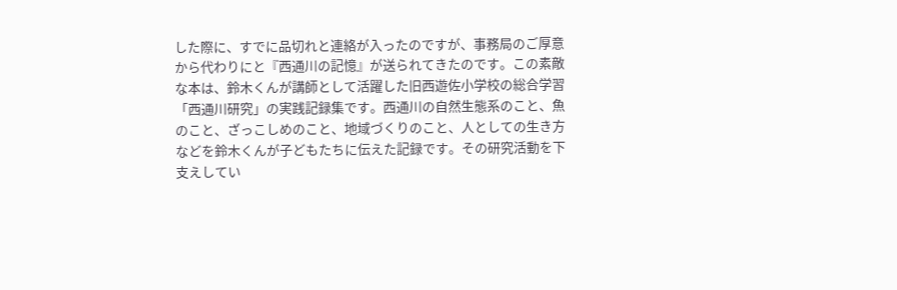した際に、すでに品切れと連絡が入ったのですが、事務局のご厚意から代わりにと『西通川の記憶』が送られてきたのです。この素敵な本は、鈴木くんが講師として活躍した旧西遊佐小学校の総合学習「西通川研究」の実践記録集です。西通川の自然生態系のこと、魚のこと、ざっこしめのこと、地域づくりのこと、人としての生き方などを鈴木くんが子どもたちに伝えた記録です。その研究活動を下支えしてい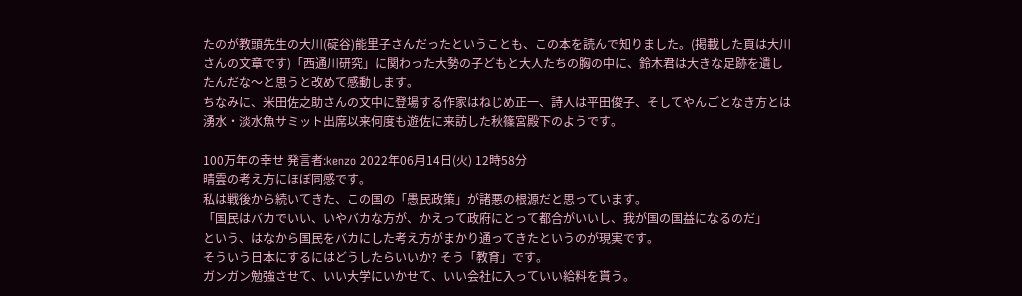たのが教頭先生の大川(碇谷)能里子さんだったということも、この本を読んで知りました。(掲載した頁は大川さんの文章です)「西通川研究」に関わった大勢の子どもと大人たちの胸の中に、鈴木君は大きな足跡を遺したんだな〜と思うと改めて感動します。
ちなみに、米田佐之助さんの文中に登場する作家はねじめ正一、詩人は平田俊子、そしてやんごとなき方とは湧水・淡水魚サミット出席以来何度も遊佐に来訪した秋篠宮殿下のようです。

100万年の幸せ 発言者:kenzo 2022年06月14日(火) 12時58分
晴雲の考え方にほぼ同感です。
私は戦後から続いてきた、この国の「愚民政策」が諸悪の根源だと思っています。
「国民はバカでいい、いやバカな方が、かえって政府にとって都合がいいし、我が国の国益になるのだ」
という、はなから国民をバカにした考え方がまかり通ってきたというのが現実です。
そういう日本にするにはどうしたらいいか? そう「教育」です。
ガンガン勉強させて、いい大学にいかせて、いい会社に入っていい給料を貰う。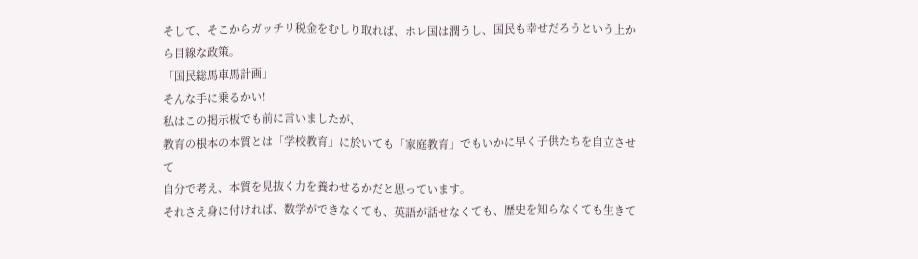そして、そこからガッチリ税金をむしり取れば、ホレ国は潤うし、国民も幸せだろうという上から目線な政策。
「国民総馬車馬計画」
そんな手に乗るかい!
私はこの掲示板でも前に言いましたが、
教育の根本の本質とは「学校教育」に於いても「家庭教育」でもいかに早く子供たちを自立させて
自分で考え、本質を見抜く力を養わせるかだと思っています。
それさえ身に付ければ、数学ができなくても、英語が話せなくても、歴史を知らなくても生きて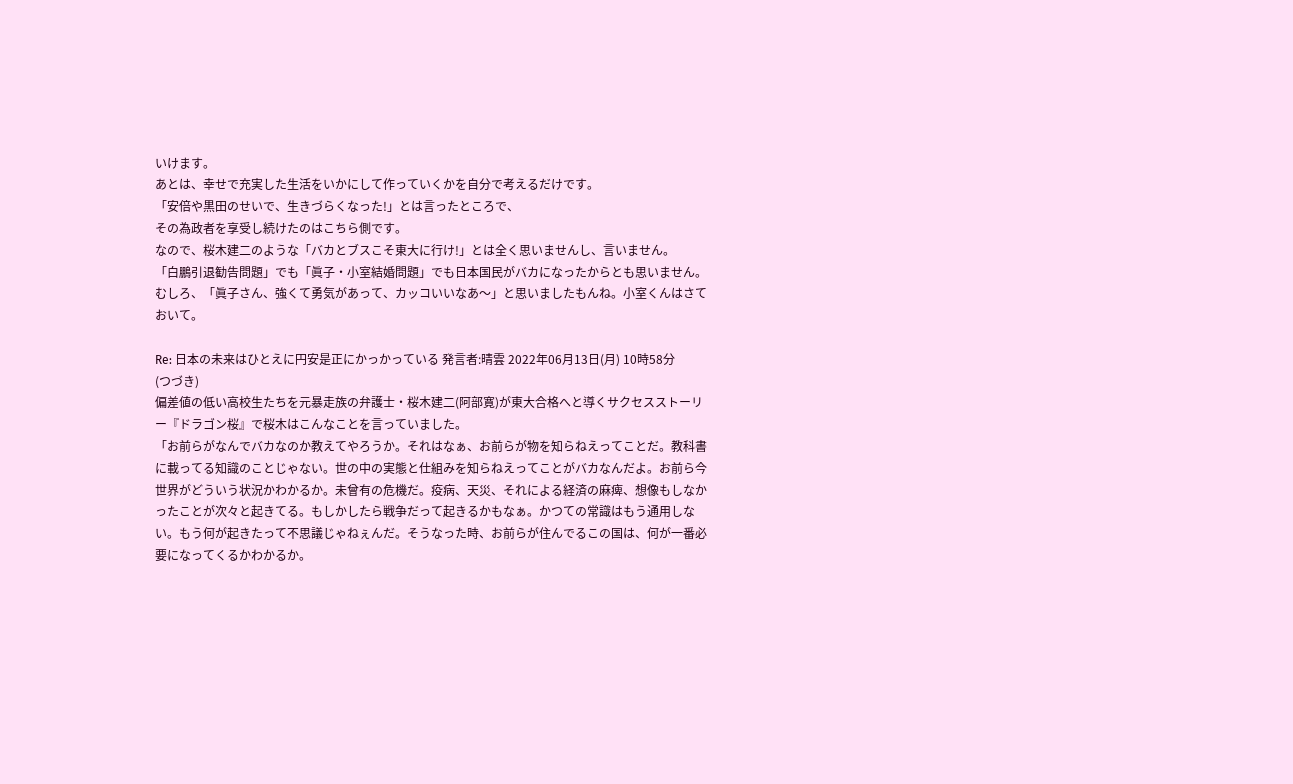いけます。
あとは、幸せで充実した生活をいかにして作っていくかを自分で考えるだけです。
「安倍や黒田のせいで、生きづらくなった!」とは言ったところで、
その為政者を享受し続けたのはこちら側です。
なので、桜木建二のような「バカとブスこそ東大に行け!」とは全く思いませんし、言いません。
「白鵬引退勧告問題」でも「眞子・小室結婚問題」でも日本国民がバカになったからとも思いません。
むしろ、「眞子さん、強くて勇気があって、カッコいいなあ〜」と思いましたもんね。小室くんはさておいて。

Re: 日本の未来はひとえに円安是正にかっかっている 発言者:晴雲 2022年06月13日(月) 10時58分
(つづき)
偏差値の低い高校生たちを元暴走族の弁護士・桜木建二(阿部寛)が東大合格へと導くサクセスストーリー『ドラゴン桜』で桜木はこんなことを言っていました。
「お前らがなんでバカなのか教えてやろうか。それはなぁ、お前らが物を知らねえってことだ。教科書に載ってる知識のことじゃない。世の中の実態と仕組みを知らねえってことがバカなんだよ。お前ら今世界がどういう状況かわかるか。未曾有の危機だ。疫病、天災、それによる経済の麻痺、想像もしなかったことが次々と起きてる。もしかしたら戦争だって起きるかもなぁ。かつての常識はもう通用しない。もう何が起きたって不思議じゃねぇんだ。そうなった時、お前らが住んでるこの国は、何が一番必要になってくるかわかるか。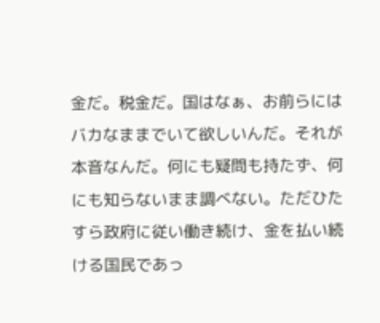金だ。税金だ。国はなぁ、お前らにはバカなままでいて欲しいんだ。それが本音なんだ。何にも疑問も持たず、何にも知らないまま調べない。ただひたすら政府に従い働き続け、金を払い続ける国民であっ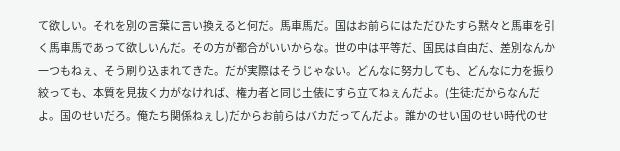て欲しい。それを別の言葉に言い換えると何だ。馬車馬だ。国はお前らにはただひたすら黙々と馬車を引く馬車馬であって欲しいんだ。その方が都合がいいからな。世の中は平等だ、国民は自由だ、差別なんか一つもねぇ、そう刷り込まれてきた。だが実際はそうじゃない。どんなに努力しても、どんなに力を振り絞っても、本質を見抜く力がなければ、権力者と同じ土俵にすら立てねぇんだよ。(生徒:だからなんだよ。国のせいだろ。俺たち関係ねぇし)だからお前らはバカだってんだよ。誰かのせい国のせい時代のせ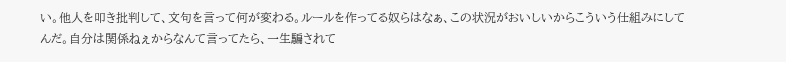い。他人を叩き批判して、文句を言って何が変わる。ルールを作ってる奴らはなぁ、この状況がおいしいからこういう仕組みにしてんだ。自分は関係ねぇからなんて言ってたら、一生騙されて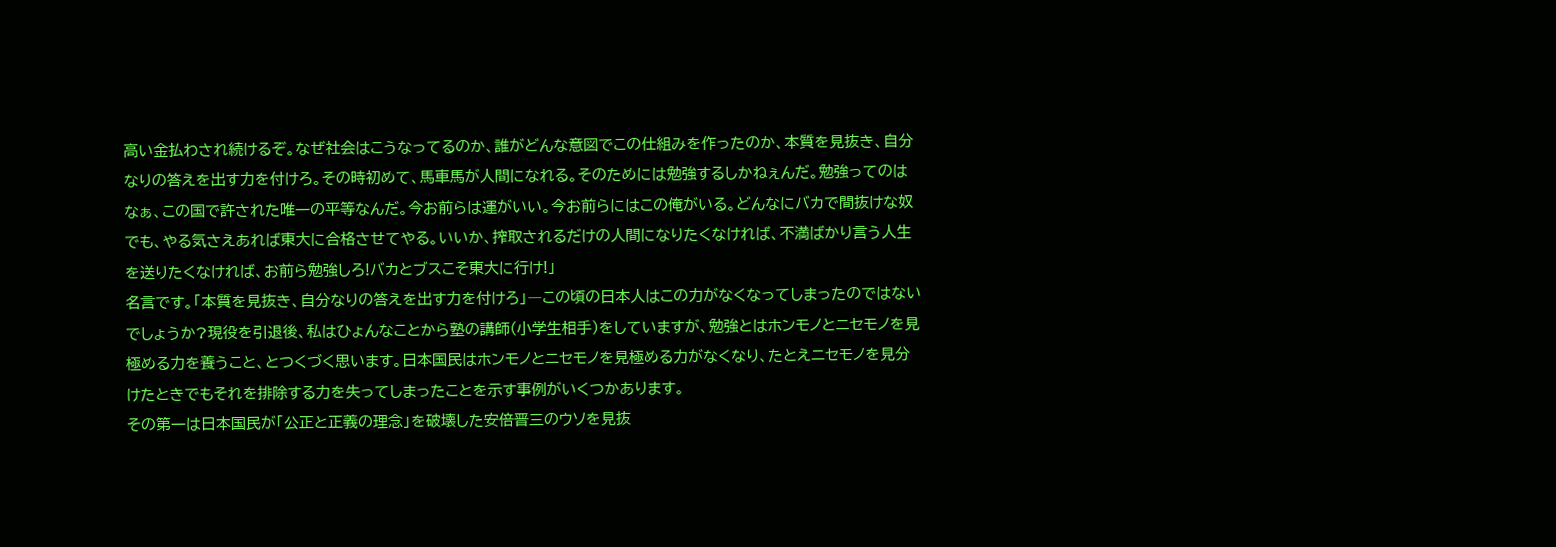高い金払わされ続けるぞ。なぜ社会はこうなってるのか、誰がどんな意図でこの仕組みを作ったのか、本質を見抜き、自分なりの答えを出す力を付けろ。その時初めて、馬車馬が人間になれる。そのためには勉強するしかねぇんだ。勉強ってのはなぁ、この国で許された唯一の平等なんだ。今お前らは運がいい。今お前らにはこの俺がいる。どんなにバカで間抜けな奴でも、やる気さえあれば東大に合格させてやる。いいか、搾取されるだけの人間になりたくなければ、不満ばかり言う人生を送りたくなければ、お前ら勉強しろ!バカとブスこそ東大に行け!」
名言です。「本質を見抜き、自分なりの答えを出す力を付けろ」―この頃の日本人はこの力がなくなってしまったのではないでしょうか?現役を引退後、私はひょんなことから塾の講師(小学生相手)をしていますが、勉強とはホンモノとニセモノを見極める力を養うこと、とつくづく思います。日本国民はホンモノとニセモノを見極める力がなくなり、たとえニセモノを見分けたときでもそれを排除する力を失ってしまったことを示す事例がいくつかあります。
その第一は日本国民が「公正と正義の理念」を破壊した安倍晋三のウソを見抜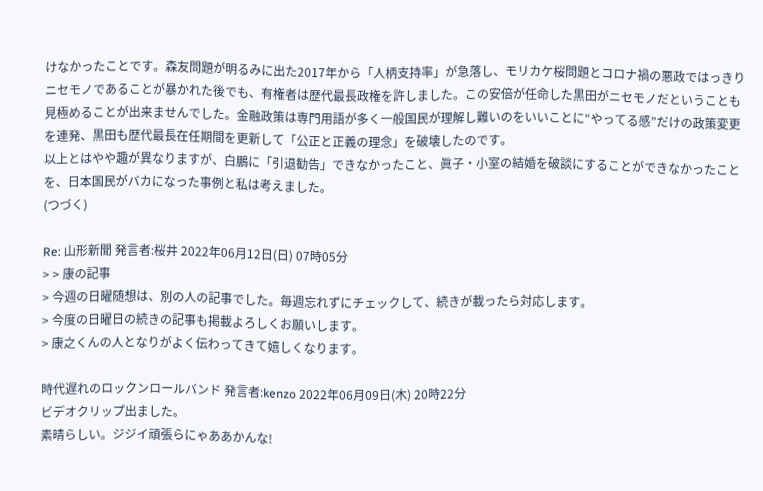けなかったことです。森友問題が明るみに出た2017年から「人柄支持率」が急落し、モリカケ桜問題とコロナ禍の悪政ではっきりニセモノであることが暴かれた後でも、有権者は歴代最長政権を許しました。この安倍が任命した黒田がニセモノだということも見極めることが出来ませんでした。金融政策は専門用語が多く一般国民が理解し難いのをいいことに“やってる感”だけの政策変更を連発、黒田も歴代最長在任期間を更新して「公正と正義の理念」を破壊したのです。
以上とはやや趣が異なりますが、白鵬に「引退勧告」できなかったこと、眞子・小室の結婚を破談にすることができなかったことを、日本国民がバカになった事例と私は考えました。
(つづく)

Re: 山形新聞 発言者:桜井 2022年06月12日(日) 07時05分
> > 康の記事
> 今週の日曜随想は、別の人の記事でした。毎週忘れずにチェックして、続きが載ったら対応します。
> 今度の日曜日の続きの記事も掲載よろしくお願いします。
> 康之くんの人となりがよく伝わってきて嬉しくなります。

時代遅れのロックンロールバンド 発言者:kenzo 2022年06月09日(木) 20時22分
ビデオクリップ出ました。
素晴らしい。ジジイ頑張らにゃああかんな!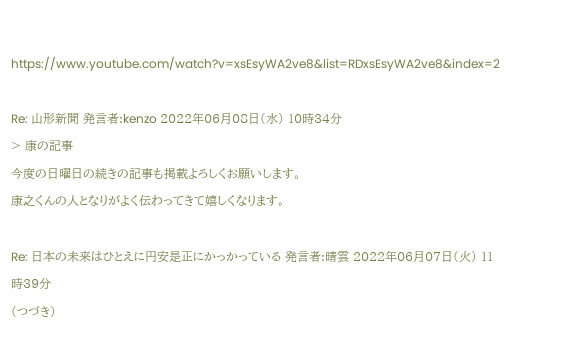https://www.youtube.com/watch?v=xsEsyWA2ve8&list=RDxsEsyWA2ve8&index=2

Re: 山形新聞 発言者:kenzo 2022年06月08日(水) 10時34分
> 康の記事
今度の日曜日の続きの記事も掲載よろしくお願いします。
康之くんの人となりがよく伝わってきて嬉しくなります。

Re: 日本の未来はひとえに円安是正にかっかっている 発言者:晴雲 2022年06月07日(火) 11時39分
(つづき)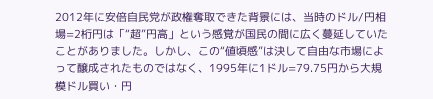2012年に安倍自民党が政権奪取できた背景には、当時のドル/円相場=2桁円は「“超”円高」という感覚が国民の間に広く蔓延していたことがありました。しかし、この“値頃感”は決して自由な市場によって醸成されたものではなく、1995年に1ドル=79.75円から大規模ドル買い・円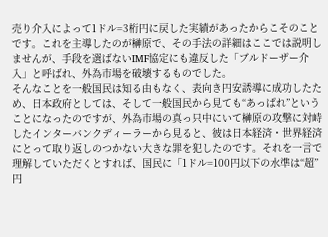売り介入によって1ドル=3桁円に戻した実績があったからこそのことです。これを主導したのが榊原で、その手法の詳細はここでは説明しませんが、手段を選ばないIMF協定にも違反した「ブルドーザー介入」と呼ばれ、外為市場を破壊するものでした。
そんなことを一般国民は知る由もなく、表向き円安誘導に成功したため、日本政府としては、そして一般国民から見ても“あっぱれ”ということになったのですが、外為市場の真っ只中にいて榊原の攻撃に対峙したインターバンクディーラーから見ると、彼は日本経済・世界経済にとって取り返しのつかない大きな罪を犯したのです。それを一言で理解していただくとすれば、国民に「1ドル=100円以下の水準は“超”円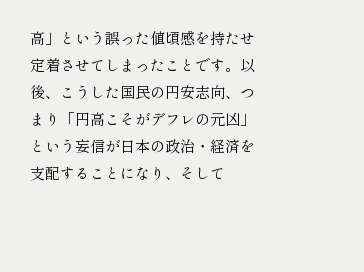高」という誤った値頃感を持たせ定着させてしまったことです。以後、こうした国民の円安志向、つまり「円高こそがデフレの元凶」という妄信が日本の政治・経済を支配することになり、そして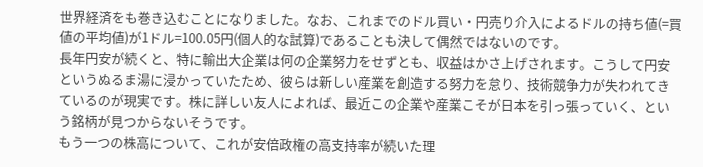世界経済をも巻き込むことになりました。なお、これまでのドル買い・円売り介入によるドルの持ち値(=買値の平均値)が1ドル=100.05円(個人的な試算)であることも決して偶然ではないのです。
長年円安が続くと、特に輸出大企業は何の企業努力をせずとも、収益はかさ上げされます。こうして円安というぬるま湯に浸かっていたため、彼らは新しい産業を創造する努力を怠り、技術競争力が失われてきているのが現実です。株に詳しい友人によれば、最近この企業や産業こそが日本を引っ張っていく、という銘柄が見つからないそうです。
もう一つの株高について、これが安倍政権の高支持率が続いた理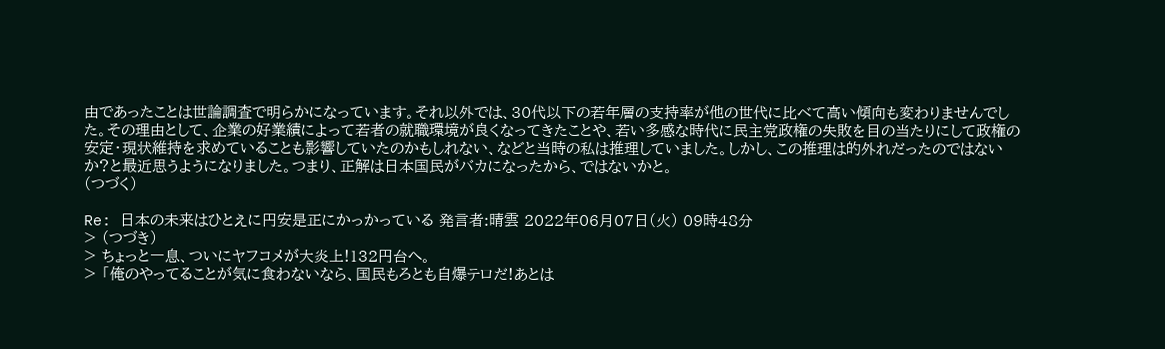由であったことは世論調査で明らかになっています。それ以外では、30代以下の若年層の支持率が他の世代に比べて高い傾向も変わりませんでした。その理由として、企業の好業績によって若者の就職環境が良くなってきたことや、若い多感な時代に民主党政権の失敗を目の当たりにして政権の安定・現状維持を求めていることも影響していたのかもしれない、などと当時の私は推理していました。しかし、この推理は的外れだったのではないか?と最近思うようになりました。つまり、正解は日本国民がバカになったから、ではないかと。
(つづく)

Re: 日本の未来はひとえに円安是正にかっかっている 発言者:晴雲 2022年06月07日(火) 09時48分
> (つづき)
> ちょっと一息、ついにヤフコメが大炎上!132円台へ。
> 「俺のやってることが気に食わないなら、国民もろとも自爆テロだ!あとは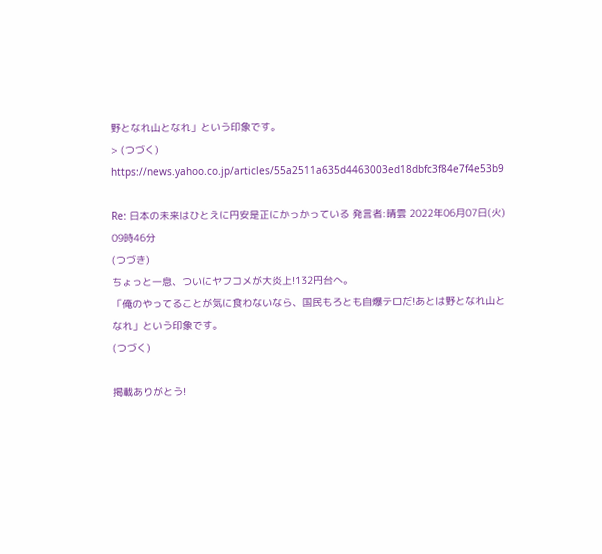野となれ山となれ」という印象です。
> (つづく)
https://news.yahoo.co.jp/articles/55a2511a635d4463003ed18dbfc3f84e7f4e53b9

Re: 日本の未来はひとえに円安是正にかっかっている 発言者:晴雲 2022年06月07日(火) 09時46分
(つづき)
ちょっと一息、ついにヤフコメが大炎上!132円台へ。
「俺のやってることが気に食わないなら、国民もろとも自爆テロだ!あとは野となれ山となれ」という印象です。
(つづく)

掲載ありがとう!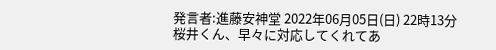発言者:進藤安神堂 2022年06月05日(日) 22時13分
桜井くん、早々に対応してくれてあ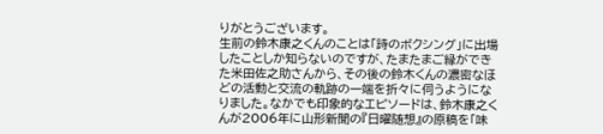りがとうございます。
生前の鈴木康之くんのことは「詩のボクシング」に出場したことしか知らないのですが、たまたまご縁ができた米田佐之助さんから、その後の鈴木くんの濃密なほどの活動と交流の軌跡の一端を折々に伺うようになりました。なかでも印象的なエピソードは、鈴木康之くんが2006年に山形新聞の『日曜随想』の原稿を「味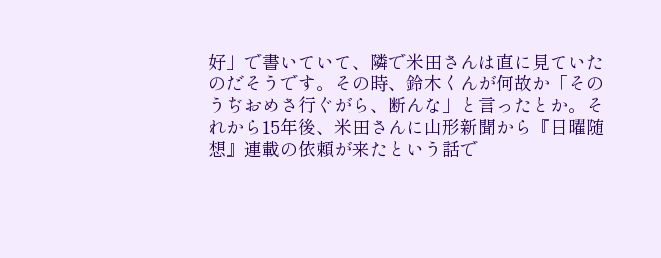好」で書いていて、隣で米田さんは直に見ていたのだそうです。その時、鈴木くんが何故か「そのうぢおめさ行ぐがら、断んな」と言ったとか。それから15年後、米田さんに山形新聞から『日曜随想』連載の依頼が来たという話で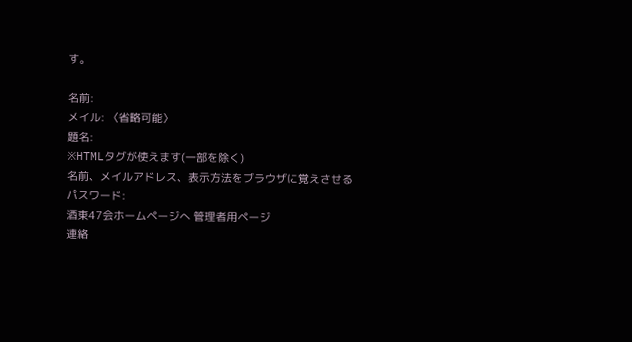す。

名前:
メイル: 〈省略可能〉
題名:
※HTMLタグが使えます(一部を除く)
名前、メイルアドレス、表示方法をブラウザに覚えさせる
パスワード:
酒東47会ホームページへ 管理者用ページ
連絡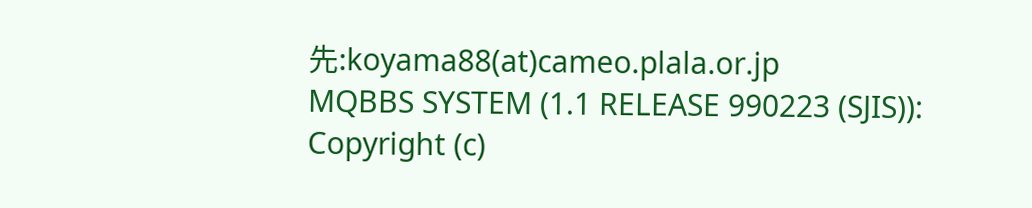先:koyama88(at)cameo.plala.or.jp
MQBBS SYSTEM (1.1 RELEASE 990223 (SJIS)): Copyright (c)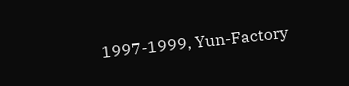1997-1999, Yun-Factory